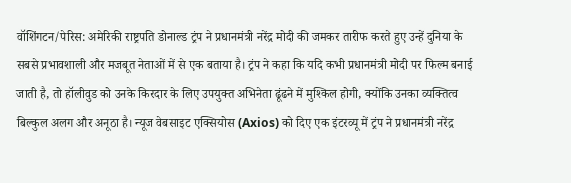वॉशिंगटन/पेरिस: अमेरिकी राष्ट्रपति डोनाल्ड ट्रंप ने प्रधानमंत्री नरेंद्र मोदी की जमकर तारीफ करते हुए उन्हें दुनिया के सबसे प्रभावशाली और मजबूत नेताओं में से एक बताया है। ट्रंप ने कहा कि यदि कभी प्रधानमंत्री मोदी पर फिल्म बनाई जाती है, तो हॉलीवुड को उनके किरदार के लिए उपयुक्त अभिनेता ढूंढने में मुश्किल होगी, क्योंकि उनका व्यक्तित्व बिल्कुल अलग और अनूठा है। न्यूज वेबसाइट एक्सियोस (Axios) को दिए एक इंटरव्यू में ट्रंप ने प्रधानमंत्री नरेंद्र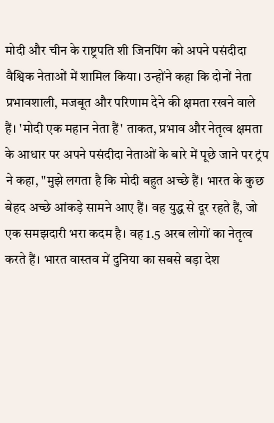मोदी और चीन के राष्ट्रपति शी जिनपिंग को अपने पसंदीदा वैश्विक नेताओं में शामिल किया। उन्होंने कहा कि दोनों नेता प्रभावशाली, मजबूत और परिणाम देने की क्षमता रखने वाले हैं। 'मोदी एक महान नेता हैं' ताकत, प्रभाव और नेतृत्व क्षमता के आधार पर अपने पसंदीदा नेताओं के बारे में पूछे जाने पर ट्रंप ने कहा, "मुझे लगता है कि मोदी बहुत अच्छे हैं। भारत के कुछ बेहद अच्छे आंकड़े सामने आए हैं। वह युद्ध से दूर रहते हैं, जो एक समझदारी भरा कदम है। वह 1.5 अरब लोगों का नेतृत्व करते हैं। भारत वास्तव में दुनिया का सबसे बड़ा देश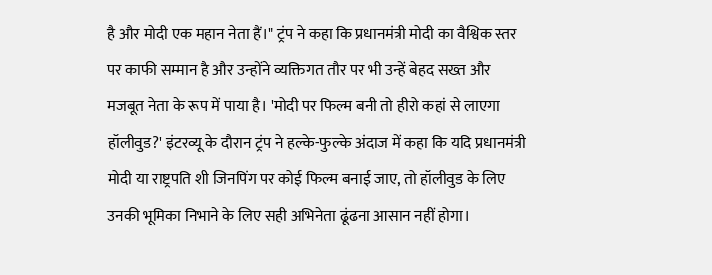है और मोदी एक महान नेता हैं।" ट्रंप ने कहा कि प्रधानमंत्री मोदी का वैश्विक स्तर पर काफी सम्मान है और उन्होंने व्यक्तिगत तौर पर भी उन्हें बेहद सख्त और मजबूत नेता के रूप में पाया है। 'मोदी पर फिल्म बनी तो हीरो कहां से लाएगा हॉलीवुड?' इंटरव्यू के दौरान ट्रंप ने हल्के-फुल्के अंदाज में कहा कि यदि प्रधानमंत्री मोदी या राष्ट्रपति शी जिनपिंग पर कोई फिल्म बनाई जाए, तो हॉलीवुड के लिए उनकी भूमिका निभाने के लिए सही अभिनेता ढूंढना आसान नहीं होगा।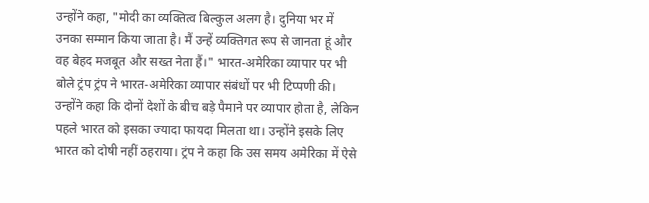उन्होंने कहा, "मोदी का व्यक्तित्व बिल्कुल अलग है। दुनिया भर में उनका सम्मान किया जाता है। मैं उन्हें व्यक्तिगत रूप से जानता हूं और वह बेहद मजबूत और सख्त नेता हैं।" भारत-अमेरिका व्यापार पर भी बोले ट्रंप ट्रंप ने भारत-अमेरिका व्यापार संबंधों पर भी टिप्पणी की। उन्होंने कहा कि दोनों देशों के बीच बड़े पैमाने पर व्यापार होता है, लेकिन पहले भारत को इसका ज्यादा फायदा मिलता था। उन्होंने इसके लिए भारत को दोषी नहीं ठहराया। ट्रंप ने कहा कि उस समय अमेरिका में ऐसे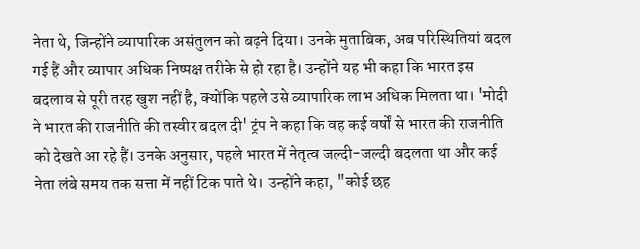नेता थे, जिन्होंने व्यापारिक असंतुलन को बढ़ने दिया। उनके मुताबिक, अब परिस्थितियां बदल गई हैं और व्यापार अधिक निष्पक्ष तरीके से हो रहा है। उन्होंने यह भी कहा कि भारत इस बदलाव से पूरी तरह खुश नहीं है, क्योंकि पहले उसे व्यापारिक लाभ अधिक मिलता था। 'मोदी ने भारत की राजनीति की तस्वीर बदल दी' ट्रंप ने कहा कि वह कई वर्षों से भारत की राजनीति को देखते आ रहे हैं। उनके अनुसार, पहले भारत में नेतृत्व जल्दी-जल्दी बदलता था और कई नेता लंबे समय तक सत्ता में नहीं टिक पाते थे। उन्होंने कहा, "कोई छह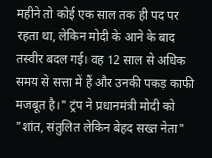महीने तो कोई एक साल तक ही पद पर रहता था, लेकिन मोदी के आने के बाद तस्वीर बदल गई। वह 12 साल से अधिक समय से सत्ता में हैं और उनकी पकड़ काफी मजबूत है।" ट्रंप ने प्रधानमंत्री मोदी को "शांत, संतुलित लेकिन बेहद सख्त नेता"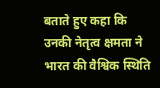बताते हुए कहा कि उनकी नेतृत्व क्षमता ने भारत की वैश्विक स्थिति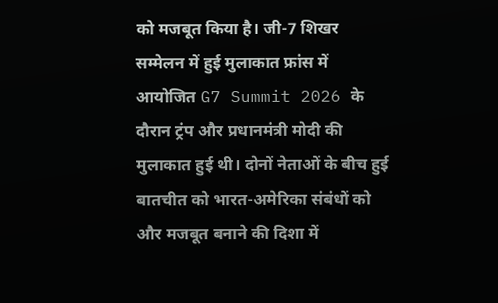को मजबूत किया है। जी-7 शिखर सम्मेलन में हुई मुलाकात फ्रांस में आयोजित G7 Summit 2026 के दौरान ट्रंप और प्रधानमंत्री मोदी की मुलाकात हुई थी। दोनों नेताओं के बीच हुई बातचीत को भारत-अमेरिका संबंधों को और मजबूत बनाने की दिशा में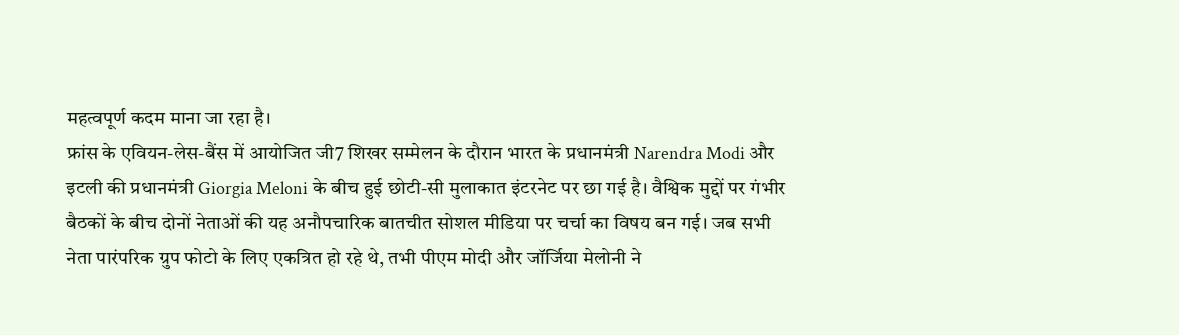महत्वपूर्ण कदम माना जा रहा है।
फ्रांस के एवियन-लेस-बैंस में आयोजित जी7 शिखर सम्मेलन के दौरान भारत के प्रधानमंत्री Narendra Modi और इटली की प्रधानमंत्री Giorgia Meloni के बीच हुई छोटी-सी मुलाकात इंटरनेट पर छा गई है। वैश्विक मुद्दों पर गंभीर बैठकों के बीच दोनों नेताओं की यह अनौपचारिक बातचीत सोशल मीडिया पर चर्चा का विषय बन गई। जब सभी नेता पारंपरिक ग्रुप फोटो के लिए एकत्रित हो रहे थे, तभी पीएम मोदी और जॉर्जिया मेलोनी ने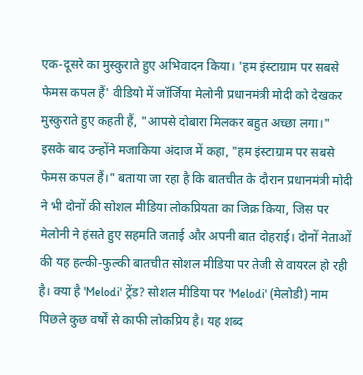एक-दूसरे का मुस्कुराते हुए अभिवादन किया। 'हम इंस्टाग्राम पर सबसे फेमस कपल हैं' वीडियो में जॉर्जिया मेलोनी प्रधानमंत्री मोदी को देखकर मुस्कुराते हुए कहती हैं, "आपसे दोबारा मिलकर बहुत अच्छा लगा।" इसके बाद उन्होंने मजाकिया अंदाज में कहा, "हम इंस्टाग्राम पर सबसे फेमस कपल हैं।" बताया जा रहा है कि बातचीत के दौरान प्रधानमंत्री मोदी ने भी दोनों की सोशल मीडिया लोकप्रियता का जिक्र किया, जिस पर मेलोनी ने हंसते हुए सहमति जताई और अपनी बात दोहराई। दोनों नेताओं की यह हल्की-फुल्की बातचीत सोशल मीडिया पर तेजी से वायरल हो रही है। क्या है 'Melodi' ट्रेंड? सोशल मीडिया पर 'Melodi' (मेलोडी) नाम पिछले कुछ वर्षों से काफी लोकप्रिय है। यह शब्द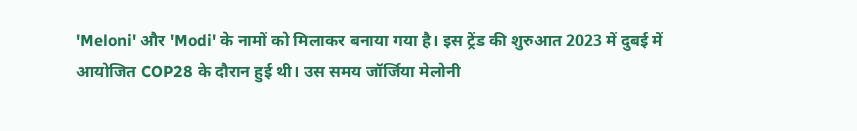'Meloni' और 'Modi' के नामों को मिलाकर बनाया गया है। इस ट्रेंड की शुरुआत 2023 में दुबई में आयोजित COP28 के दौरान हुई थी। उस समय जॉर्जिया मेलोनी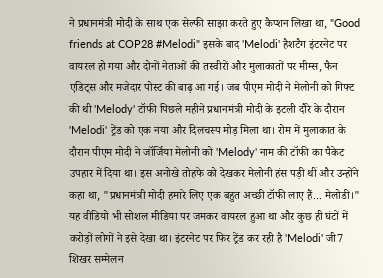ने प्रधानमंत्री मोदी के साथ एक सेल्फी साझा करते हुए कैप्शन लिखा था, "Good friends at COP28 #Melodi" इसके बाद 'Melodi' हैशटैग इंटरनेट पर वायरल हो गया और दोनों नेताओं की तस्वीरों और मुलाकातों पर मीम्स, फैन एडिट्स और मजेदार पोस्ट की बाढ़ आ गई। जब पीएम मोदी ने मेलोनी को गिफ्ट की थी 'Melody' टॉफी पिछले महीने प्रधानमंत्री मोदी के इटली दौरे के दौरान 'Melodi' ट्रेंड को एक नया और दिलचस्प मोड़ मिला था। रोम में मुलाकात के दौरान पीएम मोदी ने जॉर्जिया मेलोनी को 'Melody' नाम की टॉफी का पैकेट उपहार में दिया था। इस अनोखे तोहफे को देखकर मेलोनी हंस पड़ी थीं और उन्होंने कहा था, "प्रधानमंत्री मोदी हमारे लिए एक बहुत अच्छी टॉफी लाए हैं... मेलोडी।" यह वीडियो भी सोशल मीडिया पर जमकर वायरल हुआ था और कुछ ही घंटों में करोड़ों लोगों ने इसे देखा था। इंटरनेट पर फिर ट्रेंड कर रही है 'Melodi' जी7 शिखर सम्मेलन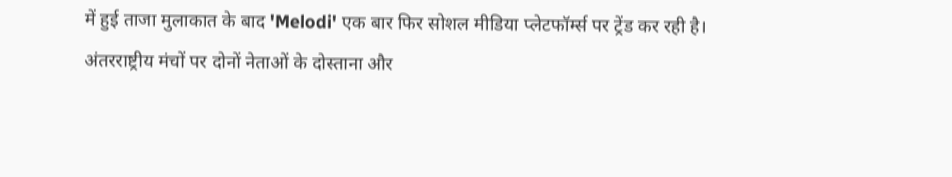में हुई ताजा मुलाकात के बाद 'Melodi' एक बार फिर सोशल मीडिया प्लेटफॉर्म्स पर ट्रेंड कर रही है। अंतरराष्ट्रीय मंचों पर दोनों नेताओं के दोस्ताना और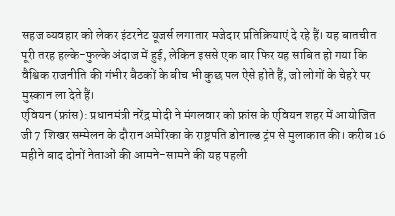सहज व्यवहार को लेकर इंटरनेट यूजर्स लगातार मजेदार प्रतिक्रियाएं दे रहे हैं। यह बातचीत पूरी तरह हल्के-फुल्के अंदाज में हुई, लेकिन इससे एक बार फिर यह साबित हो गया कि वैश्विक राजनीति की गंभीर बैठकों के बीच भी कुछ पल ऐसे होते हैं, जो लोगों के चेहरे पर मुस्कान ला देते हैं।
एवियन (फ्रांस): प्रधानमंत्री नरेंद्र मोदी ने मंगलवार को फ्रांस के एवियन शहर में आयोजित जी7 शिखर सम्मेलन के दौरान अमेरिका के राष्ट्रपति डोनाल्ड ट्रंप से मुलाकात की। करीब 16 महीने बाद दोनों नेताओं की आमने-सामने की यह पहली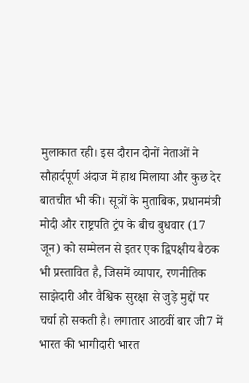मुलाकात रही। इस दौरान दोनों नेताओं ने सौहार्दपूर्ण अंदाज में हाथ मिलाया और कुछ देर बातचीत भी की। सूत्रों के मुताबिक, प्रधानमंत्री मोदी और राष्ट्रपति ट्रंप के बीच बुधवार (17 जून) को सम्मेलन से इतर एक द्विपक्षीय बैठक भी प्रस्तावित है, जिसमें व्यापार, रणनीतिक साझेदारी और वैश्विक सुरक्षा से जुड़े मुद्दों पर चर्चा हो सकती है। लगातार आठवीं बार जी7 में भारत की भागीदारी भारत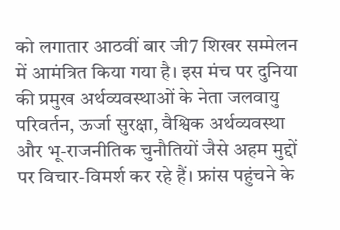को लगातार आठवीं बार जी7 शिखर सम्मेलन में आमंत्रित किया गया है। इस मंच पर दुनिया की प्रमुख अर्थव्यवस्थाओं के नेता जलवायु परिवर्तन, ऊर्जा सुरक्षा, वैश्विक अर्थव्यवस्था और भू-राजनीतिक चुनौतियों जैसे अहम मुद्दों पर विचार-विमर्श कर रहे हैं। फ्रांस पहुंचने के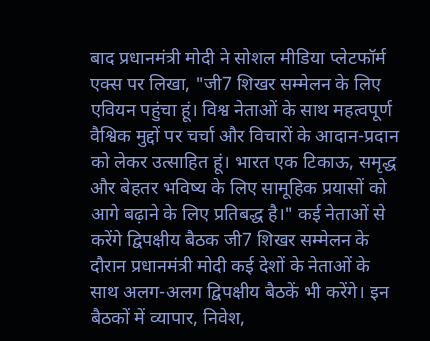बाद प्रधानमंत्री मोदी ने सोशल मीडिया प्लेटफॉर्म एक्स पर लिखा, "जी7 शिखर सम्मेलन के लिए एवियन पहुंचा हूं। विश्व नेताओं के साथ महत्वपूर्ण वैश्विक मुद्दों पर चर्चा और विचारों के आदान-प्रदान को लेकर उत्साहित हूं। भारत एक टिकाऊ, समृद्ध और बेहतर भविष्य के लिए सामूहिक प्रयासों को आगे बढ़ाने के लिए प्रतिबद्ध है।" कई नेताओं से करेंगे द्विपक्षीय बैठक जी7 शिखर सम्मेलन के दौरान प्रधानमंत्री मोदी कई देशों के नेताओं के साथ अलग-अलग द्विपक्षीय बैठकें भी करेंगे। इन बैठकों में व्यापार, निवेश,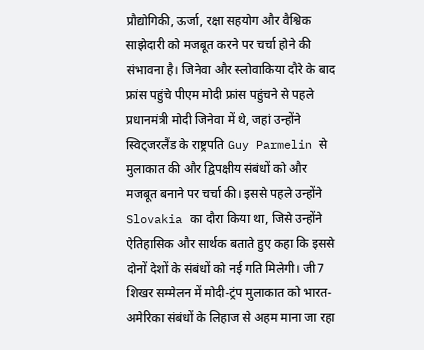प्रौद्योगिकी, ऊर्जा, रक्षा सहयोग और वैश्विक साझेदारी को मजबूत करने पर चर्चा होने की संभावना है। जिनेवा और स्लोवाकिया दौरे के बाद फ्रांस पहुंचे पीएम मोदी फ्रांस पहुंचने से पहले प्रधानमंत्री मोदी जिनेवा में थे, जहां उन्होंने स्विट्जरलैंड के राष्ट्रपति Guy Parmelin से मुलाकात की और द्विपक्षीय संबंधों को और मजबूत बनाने पर चर्चा की। इससे पहले उन्होंने Slovakia का दौरा किया था, जिसे उन्होंने ऐतिहासिक और सार्थक बताते हुए कहा कि इससे दोनों देशों के संबंधों को नई गति मिलेगी। जी7 शिखर सम्मेलन में मोदी-ट्रंप मुलाकात को भारत-अमेरिका संबंधों के लिहाज से अहम माना जा रहा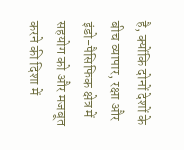है, क्योंकि दोनों देशों के बीच व्यापार, रक्षा और इंडो-पैसिफिक क्षेत्र में सहयोग को और मजबूत करने की दिशा में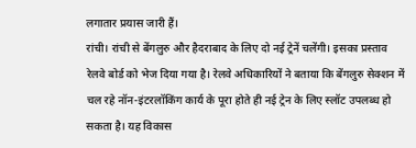लगातार प्रयास जारी हैं।
रांची। रांची से बेंगलुरु और हैदराबाद के लिए दो नई ट्रेनें चलेंगी। इसका प्रस्ताव रेलवे बोर्ड को भेज दिया गया है। रेलवे अधिकारियों ने बताया कि बेंगलुरु सेक्शन में चल रहे नॉन-इंटरलॉकिंग कार्य के पूरा होते ही नई ट्रेन के लिए स्लॉट उपलब्ध हो सकता है। यह विकास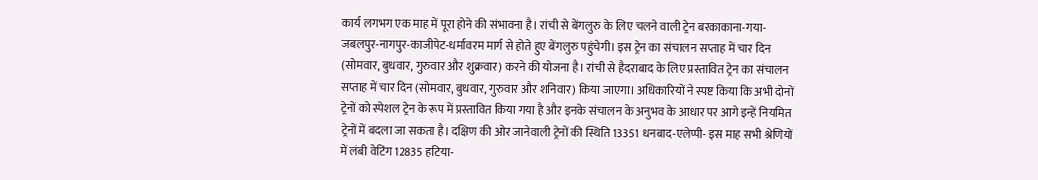कार्य लगभग एक माह में पूरा होने की संभावना है। रांची से बेंगलुरु के लिए चलने वाली ट्रेन बरकाकाना-गया-जबलपुर-नागपुर-काजीपेट-धर्मावरम मार्ग से होते हुए बेंगलुरु पहुंचेगी। इस ट्रेन का संचालन सप्ताह में चार दिन (सोमवार, बुधवार, गुरुवार और शुक्रवार) करने की योजना है। रांची से हैदराबाद के लिए प्रस्तावित ट्रेन का संचालन सप्ताह में चार दिन (सोमवार, बुधवार, गुरुवार और शनिवार) किया जाएगा। अधिकारियों ने स्पष्ट किया कि अभी दोनों ट्रेनों को स्पेशल ट्रेन के रूप में प्रस्तावित किया गया है और इनके संचालन के अनुभव के आधार पर आगे इन्हें नियमित ट्रेनों में बदला जा सकता है। दक्षिण की ओर जानेवाली ट्रेनों की स्थिति 13351 धनबाद-एलेप्पी- इस माह सभी श्रेणियों में लंबी वेटिंग 12835 हटिया-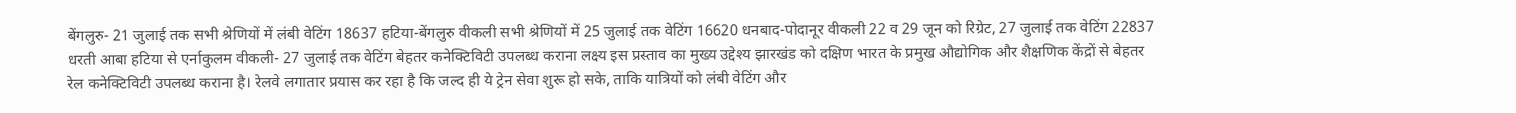बेंगलुरु- 21 जुलाई तक सभी श्रेणियों में लंबी वेटिंग 18637 हटिया-बेंगलुरु वीकली सभी श्रेणियों में 25 जुलाई तक वेटिंग 16620 धनबाद-पोदानूर वीकली 22 व 29 जून को रिग्रेट, 27 जुलाई तक वेटिंग 22837 धरती आबा हटिया से एर्नाकुलम वीकली- 27 जुलाई तक वेटिंग बेहतर कनेक्टिविटी उपलब्ध कराना लक्ष्य इस प्रस्ताव का मुख्य उद्देश्य झारखंड को दक्षिण भारत के प्रमुख औद्योगिक और शैक्षणिक केंद्रों से बेहतर रेल कनेक्टिविटी उपलब्ध कराना है। रेलवे लगातार प्रयास कर रहा है कि जल्द ही ये ट्रेन सेवा शुरू हो सके, ताकि यात्रियों को लंबी वेटिंग और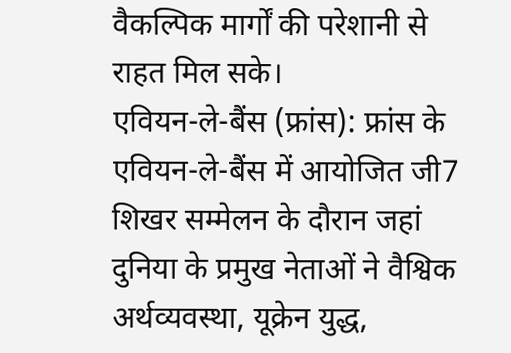वैकल्पिक मार्गों की परेशानी से राहत मिल सके।
एवियन-ले-बैंस (फ्रांस): फ्रांस के एवियन-ले-बैंस में आयोजित जी7 शिखर सम्मेलन के दौरान जहां दुनिया के प्रमुख नेताओं ने वैश्विक अर्थव्यवस्था, यूक्रेन युद्ध,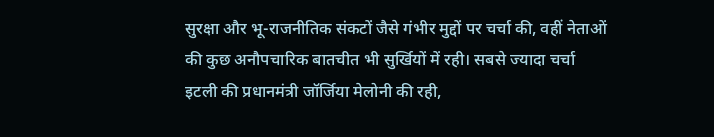सुरक्षा और भू-राजनीतिक संकटों जैसे गंभीर मुद्दों पर चर्चा की, वहीं नेताओं की कुछ अनौपचारिक बातचीत भी सुर्खियों में रही। सबसे ज्यादा चर्चा इटली की प्रधानमंत्री जॉर्जिया मेलोनी की रही,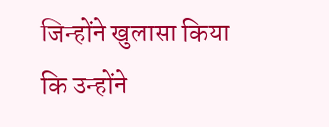जिन्होंने खुलासा किया कि उन्होंने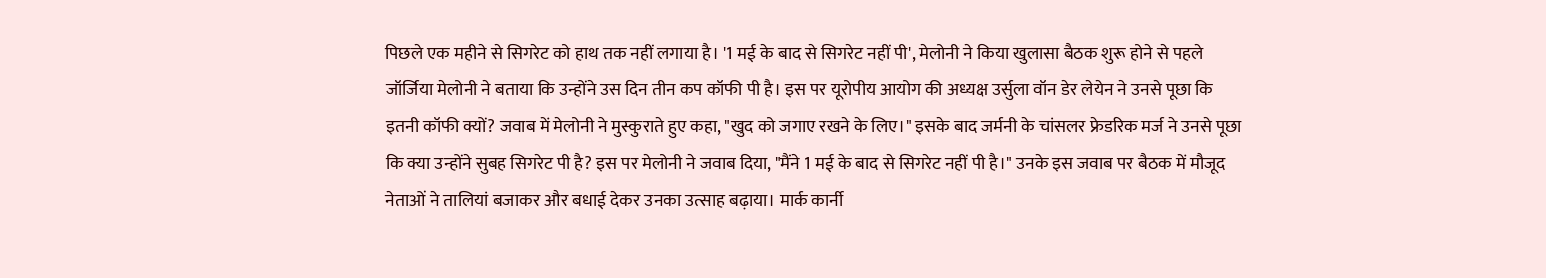पिछले एक महीने से सिगरेट को हाथ तक नहीं लगाया है। '1 मई के बाद से सिगरेट नहीं पी', मेलोनी ने किया खुलासा बैठक शुरू होने से पहले जॉर्जिया मेलोनी ने बताया कि उन्होंने उस दिन तीन कप कॉफी पी है। इस पर यूरोपीय आयोग की अध्यक्ष उर्सुला वॉन डेर लेयेन ने उनसे पूछा कि इतनी कॉफी क्यों? जवाब में मेलोनी ने मुस्कुराते हुए कहा, "खुद को जगाए रखने के लिए।" इसके बाद जर्मनी के चांसलर फ्रेडरिक मर्ज ने उनसे पूछा कि क्या उन्होंने सुबह सिगरेट पी है? इस पर मेलोनी ने जवाब दिया, "मैंने 1 मई के बाद से सिगरेट नहीं पी है।" उनके इस जवाब पर बैठक में मौजूद नेताओं ने तालियां बजाकर और बधाई देकर उनका उत्साह बढ़ाया। मार्क कार्नी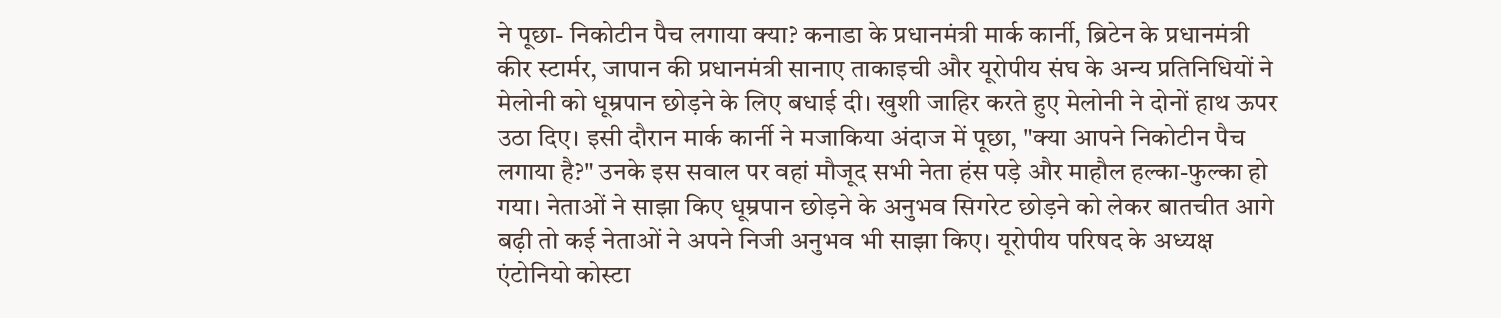ने पूछा- निकोटीन पैच लगाया क्या? कनाडा के प्रधानमंत्री मार्क कार्नी, ब्रिटेन के प्रधानमंत्री कीर स्टार्मर, जापान की प्रधानमंत्री सानाए ताकाइची और यूरोपीय संघ के अन्य प्रतिनिधियों ने मेलोनी को धूम्रपान छोड़ने के लिए बधाई दी। खुशी जाहिर करते हुए मेलोनी ने दोनों हाथ ऊपर उठा दिए। इसी दौरान मार्क कार्नी ने मजाकिया अंदाज में पूछा, "क्या आपने निकोटीन पैच लगाया है?" उनके इस सवाल पर वहां मौजूद सभी नेता हंस पड़े और माहौल हल्का-फुल्का हो गया। नेताओं ने साझा किए धूम्रपान छोड़ने के अनुभव सिगरेट छोड़ने को लेकर बातचीत आगे बढ़ी तो कई नेताओं ने अपने निजी अनुभव भी साझा किए। यूरोपीय परिषद के अध्यक्ष एंटोनियो कोस्टा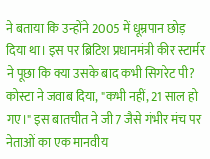ने बताया कि उन्होंने 2005 में धूम्रपान छोड़ दिया था। इस पर ब्रिटिश प्रधानमंत्री कीर स्टार्मर ने पूछा कि क्या उसके बाद कभी सिगरेट पी? कोस्टा ने जवाब दिया, "कभी नहीं, 21 साल हो गए।" इस बातचीत ने जी7 जैसे गंभीर मंच पर नेताओं का एक मानवीय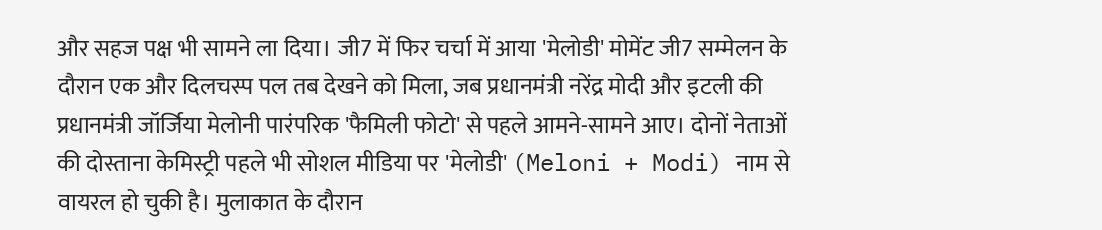और सहज पक्ष भी सामने ला दिया। जी7 में फिर चर्चा में आया 'मेलोडी' मोमेंट जी7 सम्मेलन के दौरान एक और दिलचस्प पल तब देखने को मिला, जब प्रधानमंत्री नरेंद्र मोदी और इटली की प्रधानमंत्री जॉर्जिया मेलोनी पारंपरिक 'फैमिली फोटो' से पहले आमने-सामने आए। दोनों नेताओं की दोस्ताना केमिस्ट्री पहले भी सोशल मीडिया पर 'मेलोडी' (Meloni + Modi) नाम से वायरल हो चुकी है। मुलाकात के दौरान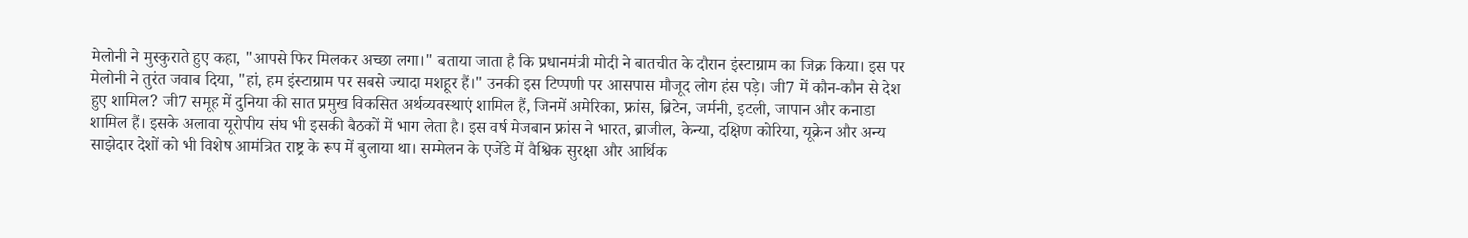मेलोनी ने मुस्कुराते हुए कहा, "आपसे फिर मिलकर अच्छा लगा।" बताया जाता है कि प्रधानमंत्री मोदी ने बातचीत के दौरान इंस्टाग्राम का जिक्र किया। इस पर मेलोनी ने तुरंत जवाब दिया, "हां, हम इंस्टाग्राम पर सबसे ज्यादा मशहूर हैं।" उनकी इस टिप्पणी पर आसपास मौजूद लोग हंस पड़े। जी7 में कौन-कौन से देश हुए शामिल? जी7 समूह में दुनिया की सात प्रमुख विकसित अर्थव्यवस्थाएं शामिल हैं, जिनमें अमेरिका, फ्रांस, ब्रिटेन, जर्मनी, इटली, जापान और कनाडा शामिल हैं। इसके अलावा यूरोपीय संघ भी इसकी बैठकों में भाग लेता है। इस वर्ष मेजबान फ्रांस ने भारत, ब्राजील, केन्या, दक्षिण कोरिया, यूक्रेन और अन्य साझेदार देशों को भी विशेष आमंत्रित राष्ट्र के रूप में बुलाया था। सम्मेलन के एजेंडे में वैश्विक सुरक्षा और आर्थिक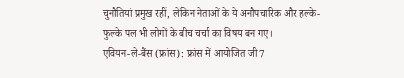चुनौतियां प्रमुख रहीं, लेकिन नेताओं के ये अनौपचारिक और हल्के-फुल्के पल भी लोगों के बीच चर्चा का विषय बन गए।
एवियन-ले-बैंस (फ्रांस): फ्रांस में आयोजित जी7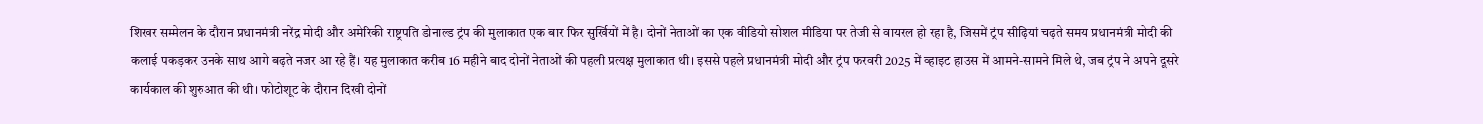शिखर सम्मेलन के दौरान प्रधानमंत्री नरेंद्र मोदी और अमेरिकी राष्ट्रपति डोनाल्ड ट्रंप की मुलाकात एक बार फिर सुर्खियों में है। दोनों नेताओं का एक वीडियो सोशल मीडिया पर तेजी से वायरल हो रहा है, जिसमें ट्रंप सीढ़ियां चढ़ते समय प्रधानमंत्री मोदी की कलाई पकड़कर उनके साथ आगे बढ़ते नजर आ रहे हैं। यह मुलाकात करीब 16 महीने बाद दोनों नेताओं की पहली प्रत्यक्ष मुलाकात थी। इससे पहले प्रधानमंत्री मोदी और ट्रंप फरवरी 2025 में व्हाइट हाउस में आमने-सामने मिले थे, जब ट्रंप ने अपने दूसरे कार्यकाल की शुरुआत की थी। फोटोशूट के दौरान दिखी दोनों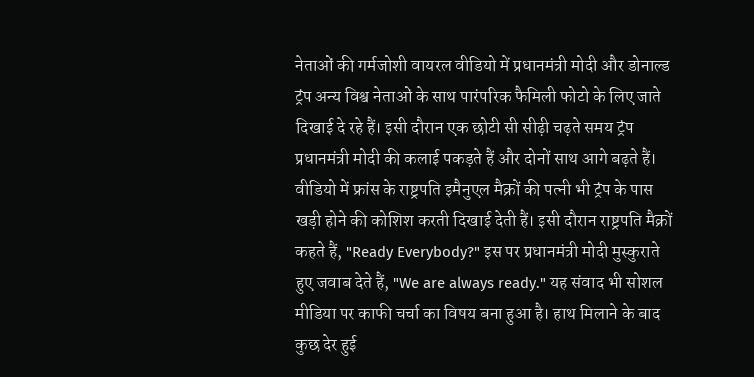नेताओं की गर्मजोशी वायरल वीडियो में प्रधानमंत्री मोदी और डोनाल्ड ट्रंप अन्य विश्व नेताओं के साथ पारंपरिक फैमिली फोटो के लिए जाते दिखाई दे रहे हैं। इसी दौरान एक छोटी सी सीढ़ी चढ़ते समय ट्रंप प्रधानमंत्री मोदी की कलाई पकड़ते हैं और दोनों साथ आगे बढ़ते हैं। वीडियो में फ्रांस के राष्ट्रपति इमैनुएल मैक्रों की पत्नी भी ट्रंप के पास खड़ी होने की कोशिश करती दिखाई देती हैं। इसी दौरान राष्ट्रपति मैक्रों कहते हैं, "Ready Everybody?" इस पर प्रधानमंत्री मोदी मुस्कुराते हुए जवाब देते हैं, "We are always ready." यह संवाद भी सोशल मीडिया पर काफी चर्चा का विषय बना हुआ है। हाथ मिलाने के बाद कुछ देर हुई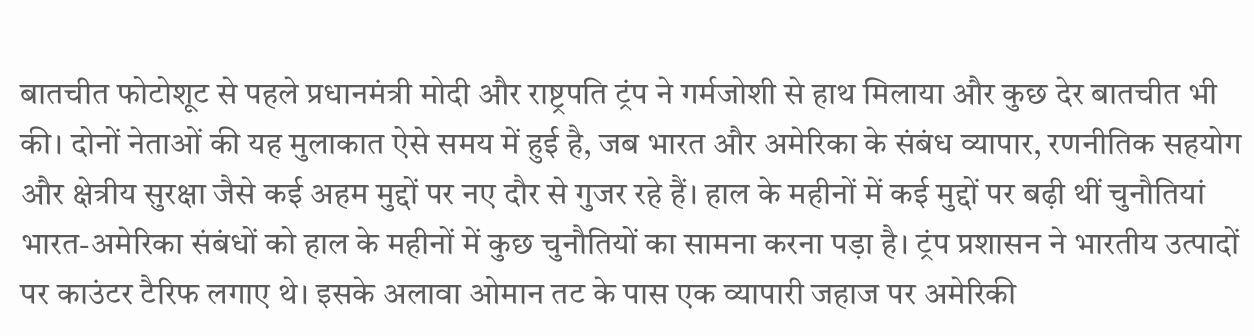बातचीत फोटोशूट से पहले प्रधानमंत्री मोदी और राष्ट्रपति ट्रंप ने गर्मजोशी से हाथ मिलाया और कुछ देर बातचीत भी की। दोनों नेताओं की यह मुलाकात ऐसे समय में हुई है, जब भारत और अमेरिका के संबंध व्यापार, रणनीतिक सहयोग और क्षेत्रीय सुरक्षा जैसे कई अहम मुद्दों पर नए दौर से गुजर रहे हैं। हाल के महीनों में कई मुद्दों पर बढ़ी थीं चुनौतियां भारत-अमेरिका संबंधों को हाल के महीनों में कुछ चुनौतियों का सामना करना पड़ा है। ट्रंप प्रशासन ने भारतीय उत्पादों पर काउंटर टैरिफ लगाए थे। इसके अलावा ओमान तट के पास एक व्यापारी जहाज पर अमेरिकी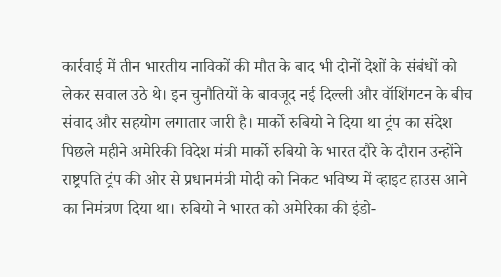कार्रवाई में तीन भारतीय नाविकों की मौत के बाद भी दोनों देशों के संबंधों को लेकर सवाल उठे थे। इन चुनौतियों के बावजूद नई दिल्ली और वॉशिंगटन के बीच संवाद और सहयोग लगातार जारी है। मार्को रुबियो ने दिया था ट्रंप का संदेश पिछले महीने अमेरिकी विदेश मंत्री मार्को रुबियो के भारत दौरे के दौरान उन्होंने राष्ट्रपति ट्रंप की ओर से प्रधानमंत्री मोदी को निकट भविष्य में व्हाइट हाउस आने का निमंत्रण दिया था। रुबियो ने भारत को अमेरिका की इंडो-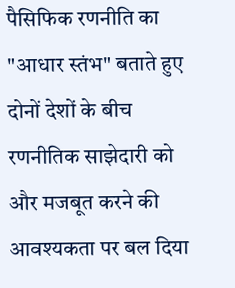पैसिफिक रणनीति का "आधार स्तंभ" बताते हुए दोनों देशों के बीच रणनीतिक साझेदारी को और मजबूत करने की आवश्यकता पर बल दिया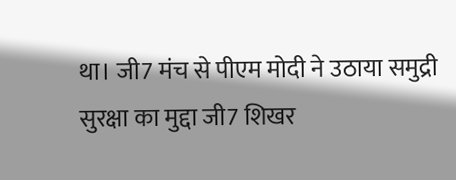था। जी7 मंच से पीएम मोदी ने उठाया समुद्री सुरक्षा का मुद्दा जी7 शिखर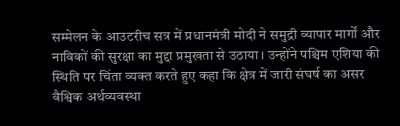सम्मेलन के आउटरीच सत्र में प्रधानमंत्री मोदी ने समुद्री व्यापार मार्गों और नाविकों की सुरक्षा का मुद्दा प्रमुखता से उठाया। उन्होंने पश्चिम एशिया की स्थिति पर चिंता व्यक्त करते हुए कहा कि क्षेत्र में जारी संघर्ष का असर वैश्विक अर्थव्यवस्था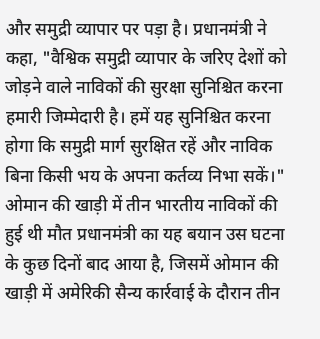और समुद्री व्यापार पर पड़ा है। प्रधानमंत्री ने कहा, "वैश्विक समुद्री व्यापार के जरिए देशों को जोड़ने वाले नाविकों की सुरक्षा सुनिश्चित करना हमारी जिम्मेदारी है। हमें यह सुनिश्चित करना होगा कि समुद्री मार्ग सुरक्षित रहें और नाविक बिना किसी भय के अपना कर्तव्य निभा सकें।" ओमान की खाड़ी में तीन भारतीय नाविकों की हुई थी मौत प्रधानमंत्री का यह बयान उस घटना के कुछ दिनों बाद आया है, जिसमें ओमान की खाड़ी में अमेरिकी सैन्य कार्रवाई के दौरान तीन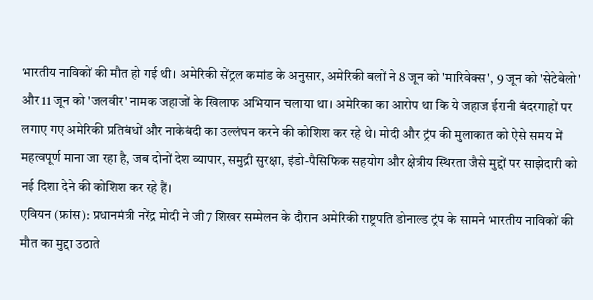भारतीय नाविकों की मौत हो गई थी। अमेरिकी सेंट्रल कमांड के अनुसार, अमेरिकी बलों ने 8 जून को 'मारिवेक्स', 9 जून को 'सेटेबेलो' और 11 जून को 'जलवीर' नामक जहाजों के खिलाफ अभियान चलाया था। अमेरिका का आरोप था कि ये जहाज ईरानी बंदरगाहों पर लगाए गए अमेरिकी प्रतिबंधों और नाकेबंदी का उल्लंघन करने की कोशिश कर रहे थे। मोदी और ट्रंप की मुलाकात को ऐसे समय में महत्वपूर्ण माना जा रहा है, जब दोनों देश व्यापार, समुद्री सुरक्षा, इंडो-पैसिफिक सहयोग और क्षेत्रीय स्थिरता जैसे मुद्दों पर साझेदारी को नई दिशा देने की कोशिश कर रहे हैं।
एवियन (फ्रांस): प्रधानमंत्री नरेंद्र मोदी ने जी7 शिखर सम्मेलन के दौरान अमेरिकी राष्ट्रपति डोनाल्ड ट्रंप के सामने भारतीय नाविकों की मौत का मुद्दा उठाते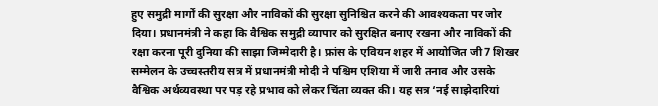हुए समुद्री मार्गों की सुरक्षा और नाविकों की सुरक्षा सुनिश्चित करने की आवश्यकता पर जोर दिया। प्रधानमंत्री ने कहा कि वैश्विक समुद्री व्यापार को सुरक्षित बनाए रखना और नाविकों की रक्षा करना पूरी दुनिया की साझा जिम्मेदारी है। फ्रांस के एवियन शहर में आयोजित जी7 शिखर सम्मेलन के उच्चस्तरीय सत्र में प्रधानमंत्री मोदी ने पश्चिम एशिया में जारी तनाव और उसके वैश्विक अर्थव्यवस्था पर पड़ रहे प्रभाव को लेकर चिंता व्यक्त की। यह सत्र ‘नई साझेदारियां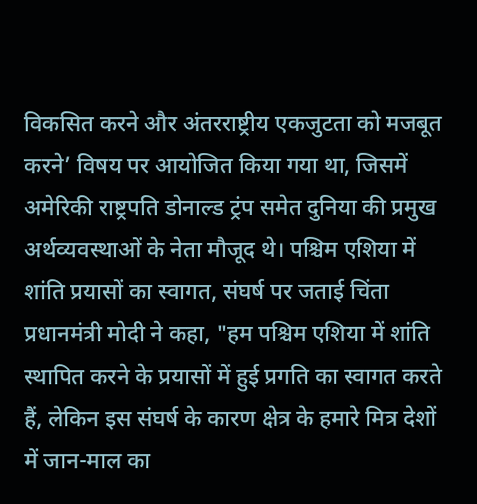विकसित करने और अंतरराष्ट्रीय एकजुटता को मजबूत करने’ विषय पर आयोजित किया गया था, जिसमें अमेरिकी राष्ट्रपति डोनाल्ड ट्रंप समेत दुनिया की प्रमुख अर्थव्यवस्थाओं के नेता मौजूद थे। पश्चिम एशिया में शांति प्रयासों का स्वागत, संघर्ष पर जताई चिंता प्रधानमंत्री मोदी ने कहा, "हम पश्चिम एशिया में शांति स्थापित करने के प्रयासों में हुई प्रगति का स्वागत करते हैं, लेकिन इस संघर्ष के कारण क्षेत्र के हमारे मित्र देशों में जान-माल का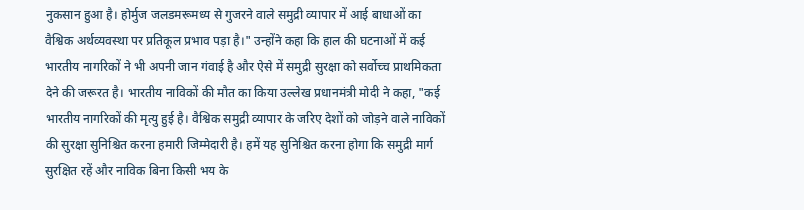नुकसान हुआ है। होर्मुज जलडमरूमध्य से गुजरने वाले समुद्री व्यापार में आई बाधाओं का वैश्विक अर्थव्यवस्था पर प्रतिकूल प्रभाव पड़ा है।" उन्होंने कहा कि हाल की घटनाओं में कई भारतीय नागरिकों ने भी अपनी जान गंवाई है और ऐसे में समुद्री सुरक्षा को सर्वोच्च प्राथमिकता देने की जरूरत है। भारतीय नाविकों की मौत का किया उल्लेख प्रधानमंत्री मोदी ने कहा, "कई भारतीय नागरिकों की मृत्यु हुई है। वैश्विक समुद्री व्यापार के जरिए देशों को जोड़ने वाले नाविकों की सुरक्षा सुनिश्चित करना हमारी जिम्मेदारी है। हमें यह सुनिश्चित करना होगा कि समुद्री मार्ग सुरक्षित रहें और नाविक बिना किसी भय के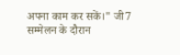अपना काम कर सकें।" जी7 सम्मेलन के दौरान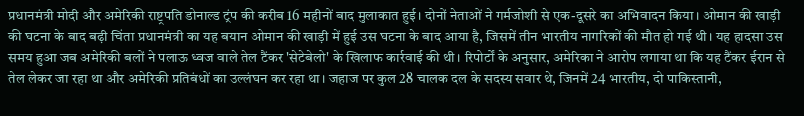प्रधानमंत्री मोदी और अमेरिकी राष्ट्रपति डोनाल्ड ट्रंप की करीब 16 महीनों बाद मुलाकात हुई। दोनों नेताओं ने गर्मजोशी से एक-दूसरे का अभिवादन किया। ओमान की खाड़ी की घटना के बाद बढ़ी चिंता प्रधानमंत्री का यह बयान ओमान की खाड़ी में हुई उस घटना के बाद आया है, जिसमें तीन भारतीय नागरिकों की मौत हो गई थी। यह हादसा उस समय हुआ जब अमेरिकी बलों ने पलाऊ ध्वज वाले तेल टैंकर 'सेटेबेलो' के खिलाफ कार्रवाई की थी। रिपोर्टों के अनुसार, अमेरिका ने आरोप लगाया था कि यह टैंकर ईरान से तेल लेकर जा रहा था और अमेरिकी प्रतिबंधों का उल्लंघन कर रहा था। जहाज पर कुल 28 चालक दल के सदस्य सवार थे, जिनमें 24 भारतीय, दो पाकिस्तानी,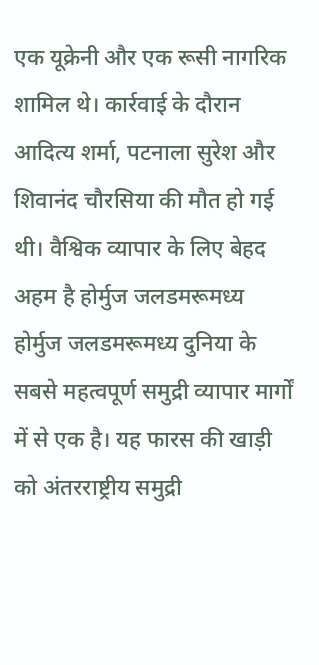एक यूक्रेनी और एक रूसी नागरिक शामिल थे। कार्रवाई के दौरान आदित्य शर्मा, पटनाला सुरेश और शिवानंद चौरसिया की मौत हो गई थी। वैश्विक व्यापार के लिए बेहद अहम है होर्मुज जलडमरूमध्य होर्मुज जलडमरूमध्य दुनिया के सबसे महत्वपूर्ण समुद्री व्यापार मार्गों में से एक है। यह फारस की खाड़ी को अंतरराष्ट्रीय समुद्री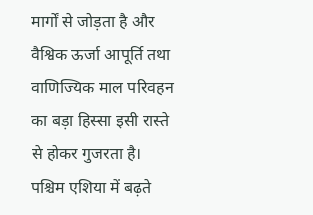मार्गों से जोड़ता है और वैश्विक ऊर्जा आपूर्ति तथा वाणिज्यिक माल परिवहन का बड़ा हिस्सा इसी रास्ते से होकर गुजरता है। पश्चिम एशिया में बढ़ते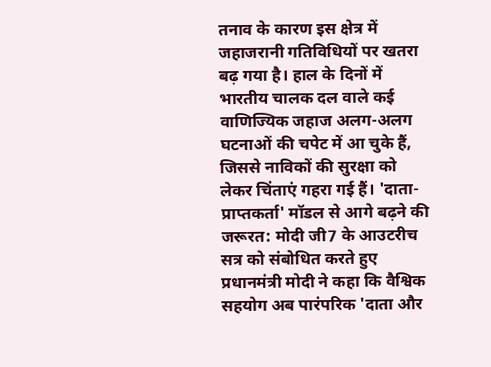तनाव के कारण इस क्षेत्र में जहाजरानी गतिविधियों पर खतरा बढ़ गया है। हाल के दिनों में भारतीय चालक दल वाले कई वाणिज्यिक जहाज अलग-अलग घटनाओं की चपेट में आ चुके हैं, जिससे नाविकों की सुरक्षा को लेकर चिंताएं गहरा गई हैं। 'दाता-प्राप्तकर्ता' मॉडल से आगे बढ़ने की जरूरत: मोदी जी7 के आउटरीच सत्र को संबोधित करते हुए प्रधानमंत्री मोदी ने कहा कि वैश्विक सहयोग अब पारंपरिक 'दाता और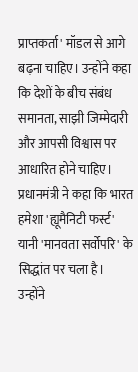प्राप्तकर्ता' मॉडल से आगे बढ़ना चाहिए। उन्होंने कहा कि देशों के बीच संबंध समानता, साझी जिम्मेदारी और आपसी विश्वास पर आधारित होने चाहिए। प्रधानमंत्री ने कहा कि भारत हमेशा 'ह्यूमैनिटी फर्स्ट' यानी 'मानवता सर्वोपरि' के सिद्धांत पर चला है। उन्होंने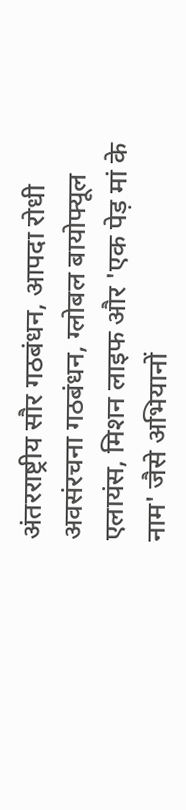अंतरराष्ट्रीय सौर गठबंधन, आपदा रोधी अवसंरचना गठबंधन, ग्लोबल बायोफ्यूल एलायंस, मिशन लाइफ और 'एक पेड़ मां के नाम' जैसे अभियानों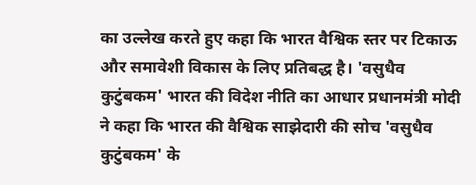का उल्लेख करते हुए कहा कि भारत वैश्विक स्तर पर टिकाऊ और समावेशी विकास के लिए प्रतिबद्ध है। 'वसुधैव कुटुंबकम' भारत की विदेश नीति का आधार प्रधानमंत्री मोदी ने कहा कि भारत की वैश्विक साझेदारी की सोच 'वसुधैव कुटुंबकम' के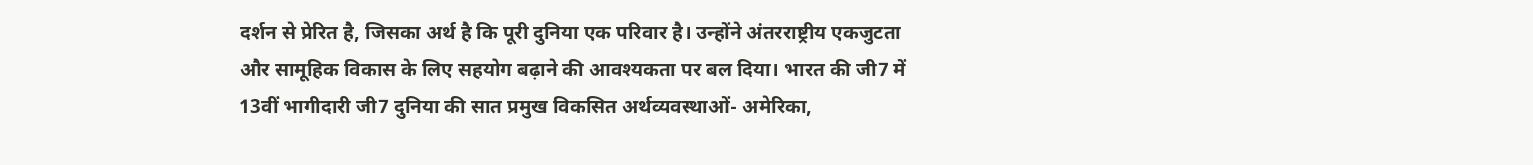दर्शन से प्रेरित है, जिसका अर्थ है कि पूरी दुनिया एक परिवार है। उन्होंने अंतरराष्ट्रीय एकजुटता और सामूहिक विकास के लिए सहयोग बढ़ाने की आवश्यकता पर बल दिया। भारत की जी7 में 13वीं भागीदारी जी7 दुनिया की सात प्रमुख विकसित अर्थव्यवस्थाओं- अमेरिका,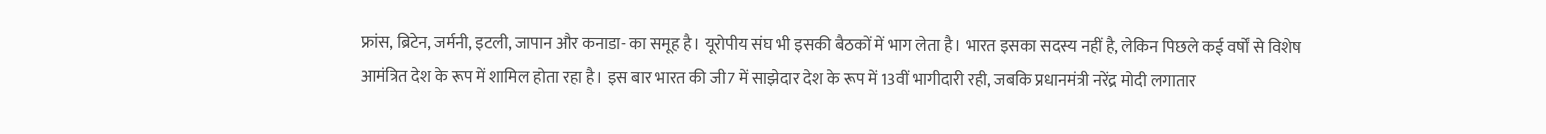फ्रांस, ब्रिटेन, जर्मनी, इटली, जापान और कनाडा- का समूह है। यूरोपीय संघ भी इसकी बैठकों में भाग लेता है। भारत इसका सदस्य नहीं है, लेकिन पिछले कई वर्षों से विशेष आमंत्रित देश के रूप में शामिल होता रहा है। इस बार भारत की जी7 में साझेदार देश के रूप में 13वीं भागीदारी रही, जबकि प्रधानमंत्री नरेंद्र मोदी लगातार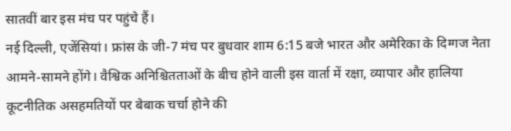सातवीं बार इस मंच पर पहुंचे हैं।
नई दिल्ली, एजेंसियां। फ्रांस के जी-7 मंच पर बुधवार शाम 6:15 बजे भारत और अमेरिका के दिग्गज नेता आमने-सामने होंगे। वैश्विक अनिश्चितताओं के बीच होने वाली इस वार्ता में रक्षा, व्यापार और हालिया कूटनीतिक असहमतियों पर बेबाक चर्चा होने की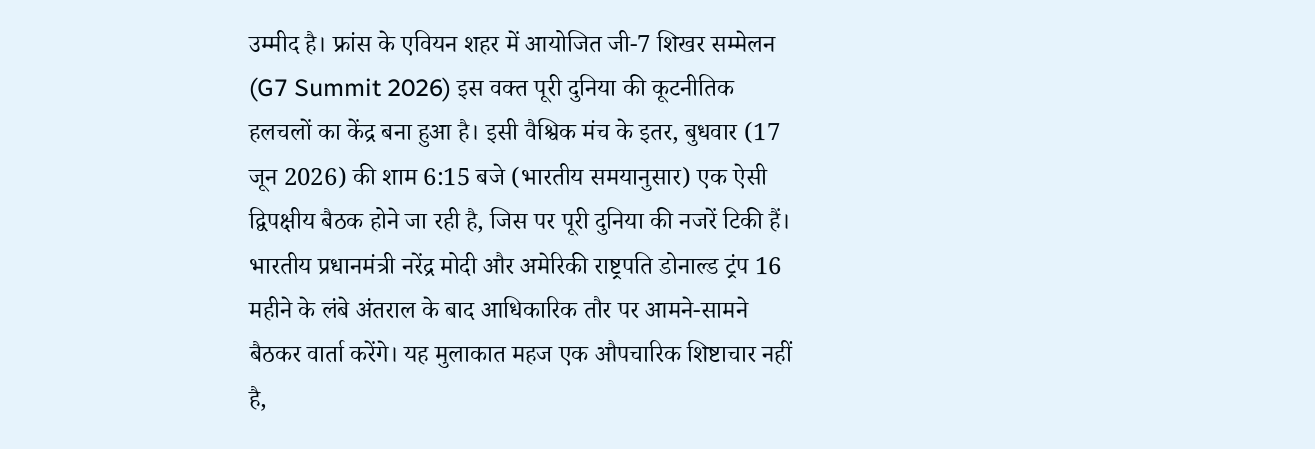उम्मीद है। फ्रांस के एवियन शहर में आयोजित जी-7 शिखर सम्मेलन (G7 Summit 2026) इस वक्त पूरी दुनिया की कूटनीतिक हलचलों का केंद्र बना हुआ है। इसी वैश्विक मंच के इतर, बुधवार (17 जून 2026) की शाम 6:15 बजे (भारतीय समयानुसार) एक ऐसी द्विपक्षीय बैठक होने जा रही है, जिस पर पूरी दुनिया की नजरें टिकी हैं। भारतीय प्रधानमंत्री नरेंद्र मोदी और अमेरिकी राष्ट्रपति डोनाल्ड ट्रंप 16 महीने के लंबे अंतराल के बाद आधिकारिक तौर पर आमने-सामने बैठकर वार्ता करेंगे। यह मुलाकात महज एक औपचारिक शिष्टाचार नहीं है,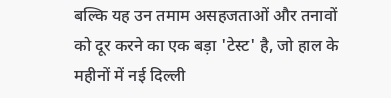बल्कि यह उन तमाम असहजताओं और तनावों को दूर करने का एक बड़ा 'टेस्ट' है, जो हाल के महीनों में नई दिल्ली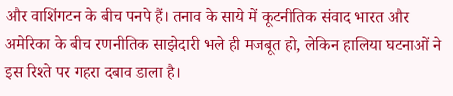और वाशिंगटन के बीच पनपे हैं। तनाव के साये में कूटनीतिक संवाद भारत और अमेरिका के बीच रणनीतिक साझेदारी भले ही मजबूत हो, लेकिन हालिया घटनाओं ने इस रिश्ते पर गहरा दबाव डाला है।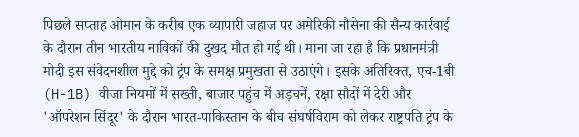पिछले सप्ताह ओमान के करीब एक व्यापारी जहाज पर अमेरिकी नौसेना की सैन्य कार्रवाई के दौरान तीन भारतीय नाविकों की दुखद मौत हो गई थी। माना जा रहा है कि प्रधानमंत्री मोदी इस संवेदनशील मुद्दे को ट्रंप के समक्ष प्रमुखता से उठाएंगे। इसके अतिरिक्त, एच-1बी (H-1B) वीजा नियमों में सख्ती, बाजार पहुंच में अड़चनें, रक्षा सौदों में देरी और 'ऑपरेशन सिंदूर' के दौरान भारत-पाकिस्तान के बीच संघर्षविराम को लेकर राष्ट्रपति ट्रंप के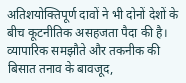अतिशयोक्तिपूर्ण दावों ने भी दोनों देशों के बीच कूटनीतिक असहजता पैदा की है। व्यापारिक समझौते और तकनीक की बिसात तनाव के बावजूद,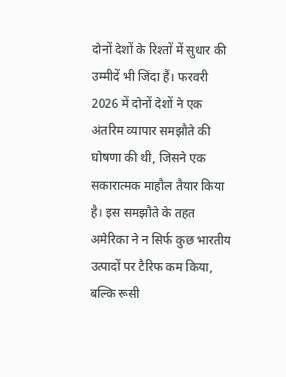दोनों देशों के रिश्तों में सुधार की उम्मीदें भी जिंदा हैं। फरवरी 2026 में दोनों देशों ने एक अंतरिम व्यापार समझौते की घोषणा की थी, जिसने एक सकारात्मक माहौल तैयार किया है। इस समझौते के तहत अमेरिका ने न सिर्फ कुछ भारतीय उत्पादों पर टैरिफ कम किया, बल्कि रूसी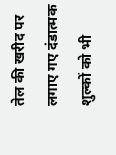तेल की खरीद पर लगाए गए दंडात्मक शुल्कों को भी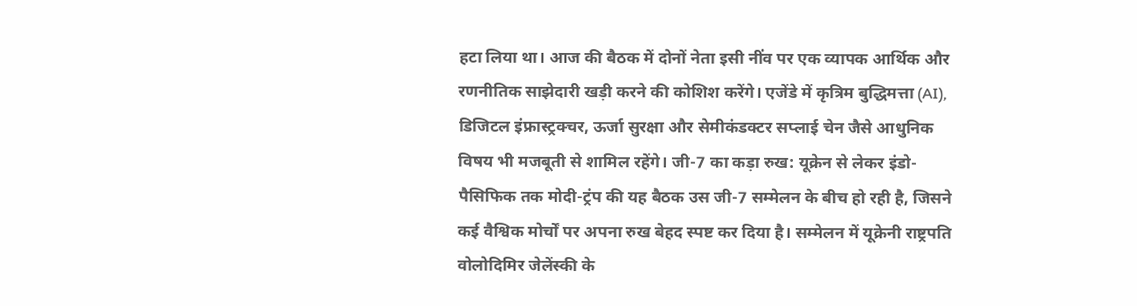हटा लिया था। आज की बैठक में दोनों नेता इसी नींव पर एक व्यापक आर्थिक और रणनीतिक साझेदारी खड़ी करने की कोशिश करेंगे। एजेंडे में कृत्रिम बुद्धिमत्ता (AI), डिजिटल इंफ्रास्ट्रक्चर, ऊर्जा सुरक्षा और सेमीकंडक्टर सप्लाई चेन जैसे आधुनिक विषय भी मजबूती से शामिल रहेंगे। जी-7 का कड़ा रुख: यूक्रेन से लेकर इंडो-पैसिफिक तक मोदी-ट्रंप की यह बैठक उस जी-7 सम्मेलन के बीच हो रही है, जिसने कई वैश्विक मोर्चों पर अपना रुख बेहद स्पष्ट कर दिया है। सम्मेलन में यूक्रेनी राष्ट्रपति वोलोदिमिर जेलेंस्की के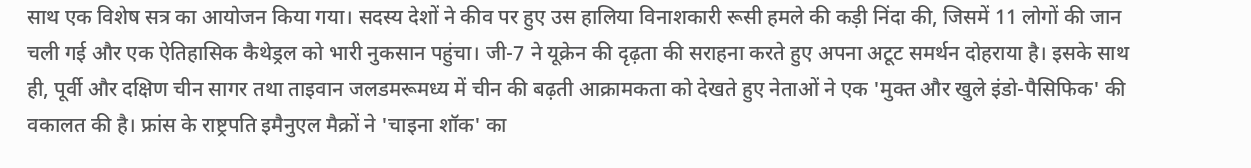साथ एक विशेष सत्र का आयोजन किया गया। सदस्य देशों ने कीव पर हुए उस हालिया विनाशकारी रूसी हमले की कड़ी निंदा की, जिसमें 11 लोगों की जान चली गई और एक ऐतिहासिक कैथेड्रल को भारी नुकसान पहुंचा। जी-7 ने यूक्रेन की दृढ़ता की सराहना करते हुए अपना अटूट समर्थन दोहराया है। इसके साथ ही, पूर्वी और दक्षिण चीन सागर तथा ताइवान जलडमरूमध्य में चीन की बढ़ती आक्रामकता को देखते हुए नेताओं ने एक 'मुक्त और खुले इंडो-पैसिफिक' की वकालत की है। फ्रांस के राष्ट्रपति इमैनुएल मैक्रों ने 'चाइना शॉक' का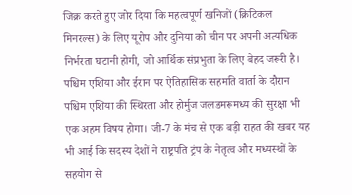जिक्र करते हुए जोर दिया कि महत्वपूर्ण खनिजों (क्रिटिकल मिनरल्स) के लिए यूरोप और दुनिया को चीन पर अपनी अत्यधिक निर्भरता घटानी होगी, जो आर्थिक संप्रभुता के लिए बेहद जरूरी है। पश्चिम एशिया और ईरान पर ऐतिहासिक सहमति वार्ता के दौरान पश्चिम एशिया की स्थिरता और होर्मुज जलडमरूमध्य की सुरक्षा भी एक अहम विषय होगा। जी-7 के मंच से एक बड़ी राहत की खबर यह भी आई कि सदस्य देशों ने राष्ट्रपति ट्रंप के नेतृत्व और मध्यस्थों के सहयोग से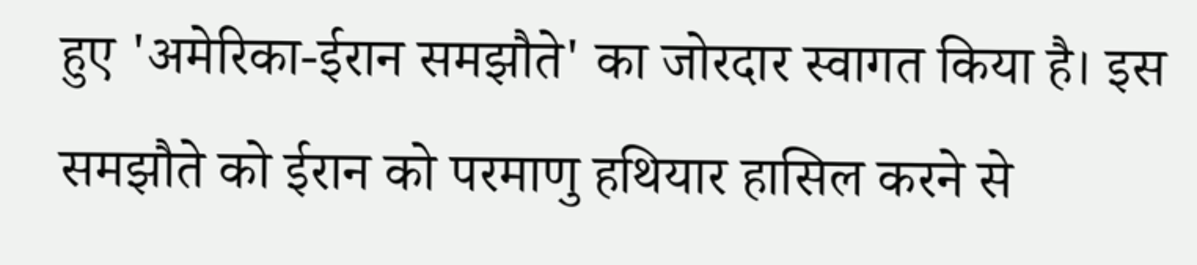हुए 'अमेरिका-ईरान समझौते' का जोरदार स्वागत किया है। इस समझौते को ईरान को परमाणु हथियार हासिल करने से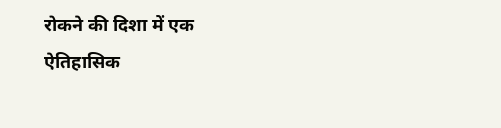रोकने की दिशा में एक ऐतिहासिक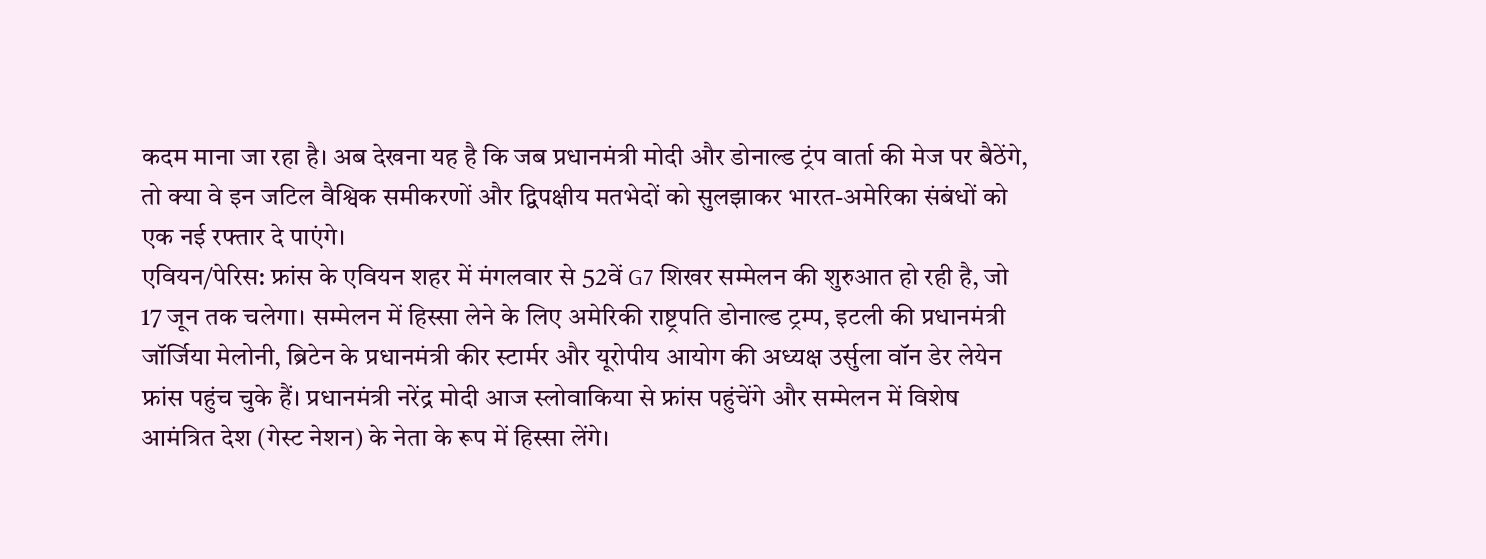कदम माना जा रहा है। अब देखना यह है कि जब प्रधानमंत्री मोदी और डोनाल्ड ट्रंप वार्ता की मेज पर बैठेंगे, तो क्या वे इन जटिल वैश्विक समीकरणों और द्विपक्षीय मतभेदों को सुलझाकर भारत-अमेरिका संबंधों को एक नई रफ्तार दे पाएंगे।
एवियन/पेरिस: फ्रांस के एवियन शहर में मंगलवार से 52वें G7 शिखर सम्मेलन की शुरुआत हो रही है, जो 17 जून तक चलेगा। सम्मेलन में हिस्सा लेने के लिए अमेरिकी राष्ट्रपति डोनाल्ड ट्रम्प, इटली की प्रधानमंत्री जॉर्जिया मेलोनी, ब्रिटेन के प्रधानमंत्री कीर स्टार्मर और यूरोपीय आयोग की अध्यक्ष उर्सुला वॉन डेर लेयेन फ्रांस पहुंच चुके हैं। प्रधानमंत्री नरेंद्र मोदी आज स्लोवाकिया से फ्रांस पहुंचेंगे और सम्मेलन में विशेष आमंत्रित देश (गेस्ट नेशन) के नेता के रूप में हिस्सा लेंगे।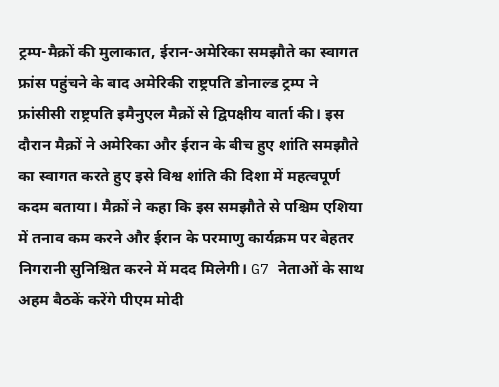ट्रम्प-मैक्रों की मुलाकात, ईरान-अमेरिका समझौते का स्वागत फ्रांस पहुंचने के बाद अमेरिकी राष्ट्रपति डोनाल्ड ट्रम्प ने फ्रांसीसी राष्ट्रपति इमैनुएल मैक्रों से द्विपक्षीय वार्ता की। इस दौरान मैक्रों ने अमेरिका और ईरान के बीच हुए शांति समझौते का स्वागत करते हुए इसे विश्व शांति की दिशा में महत्वपूर्ण कदम बताया। मैक्रों ने कहा कि इस समझौते से पश्चिम एशिया में तनाव कम करने और ईरान के परमाणु कार्यक्रम पर बेहतर निगरानी सुनिश्चित करने में मदद मिलेगी। G7 नेताओं के साथ अहम बैठकें करेंगे पीएम मोदी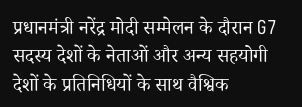प्रधानमंत्री नरेंद्र मोदी सम्मेलन के दौरान G7 सदस्य देशों के नेताओं और अन्य सहयोगी देशों के प्रतिनिधियों के साथ वैश्विक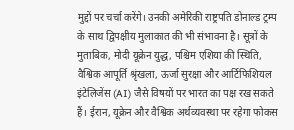मुद्दों पर चर्चा करेंगे। उनकी अमेरिकी राष्ट्रपति डोनाल्ड ट्रम्प के साथ द्विपक्षीय मुलाकात की भी संभावना है। सूत्रों के मुताबिक, मोदी यूक्रेन युद्ध, पश्चिम एशिया की स्थिति, वैश्विक आपूर्ति श्रृंखला, ऊर्जा सुरक्षा और आर्टिफिशियल इंटेलिजेंस (AI) जैसे विषयों पर भारत का पक्ष रख सकते हैं। ईरान, यूक्रेन और वैश्विक अर्थव्यवस्था पर रहेगा फोकस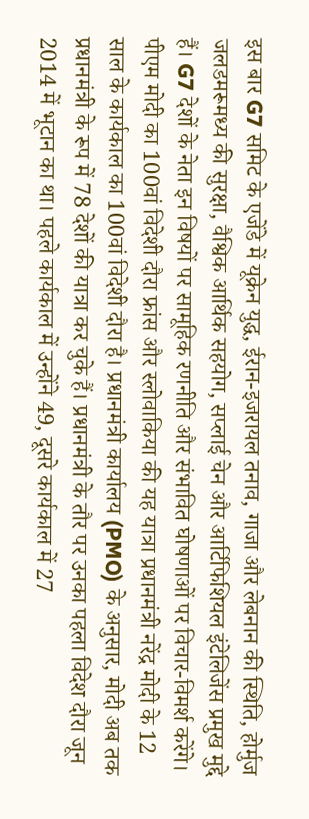इस बार G7 समिट के एजेंडे में यूक्रेन युद्ध, ईरान-इजरायल तनाव, गाजा और लेबनान की स्थिति, होर्मुज जलडमरूमध्य की सुरक्षा, वैश्विक आर्थिक सहयोग, सप्लाई चेन और आर्टिफिशियल इंटेलिजेंस प्रमुख मुद्दे हैं। G7 देशों के नेता इन विषयों पर सामूहिक रणनीति और संभावित घोषणाओं पर विचार-विमर्श करेंगे। पीएम मोदी का 100वां विदेशी दौरा फ्रांस और स्लोवाकिया की यह यात्रा प्रधानमंत्री नरेंद्र मोदी के 12 साल के कार्यकाल का 100वां विदेशी दौरा है। प्रधानमंत्री कार्यालय (PMO) के अनुसार, मोदी अब तक प्रधानमंत्री के रूप में 78 देशों की यात्रा कर चुके हैं। प्रधानमंत्री के तौर पर उनका पहला विदेश दौरा जून 2014 में भूटान का था। पहले कार्यकाल में उन्होंने 49, दूसरे कार्यकाल में 27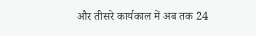और तीसरे कार्यकाल में अब तक 24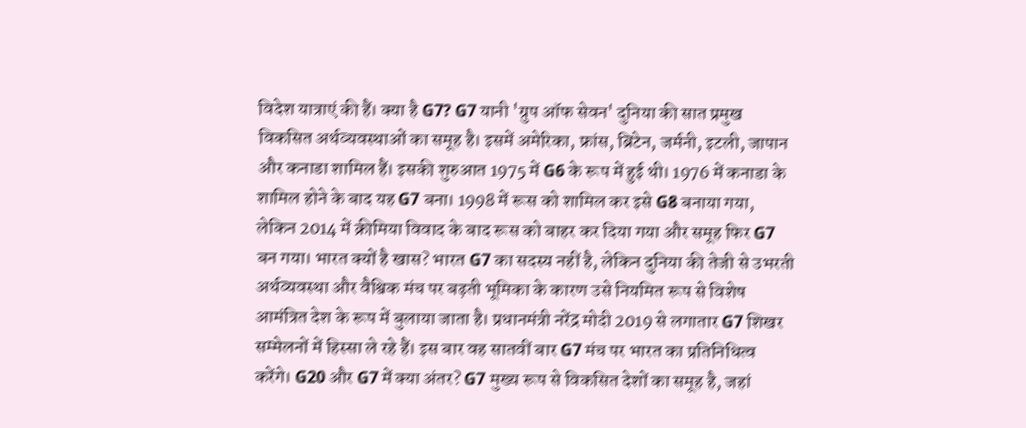विदेश यात्राएं की हैं। क्या है G7? G7 यानी 'ग्रुप ऑफ सेवन' दुनिया की सात प्रमुख विकसित अर्थव्यवस्थाओं का समूह है। इसमें अमेरिका, फ्रांस, ब्रिटेन, जर्मनी, इटली, जापान और कनाडा शामिल हैं। इसकी शुरुआत 1975 में G6 के रूप में हुई थी। 1976 में कनाडा के शामिल होने के बाद यह G7 बना। 1998 में रूस को शामिल कर इसे G8 बनाया गया, लेकिन 2014 में क्रीमिया विवाद के बाद रूस को बाहर कर दिया गया और समूह फिर G7 बन गया। भारत क्यों है खास? भारत G7 का सदस्य नहीं है, लेकिन दुनिया की तेजी से उभरती अर्थव्यवस्था और वैश्विक मंच पर बढ़ती भूमिका के कारण उसे नियमित रूप से विशेष आमंत्रित देश के रूप में बुलाया जाता है। प्रधानमंत्री नरेंद्र मोदी 2019 से लगातार G7 शिखर सम्मेलनों में हिस्सा ले रहे हैं। इस बार वह सातवीं बार G7 मंच पर भारत का प्रतिनिधित्व करेंगे। G20 और G7 में क्या अंतर? G7 मुख्य रूप से विकसित देशों का समूह है, जहां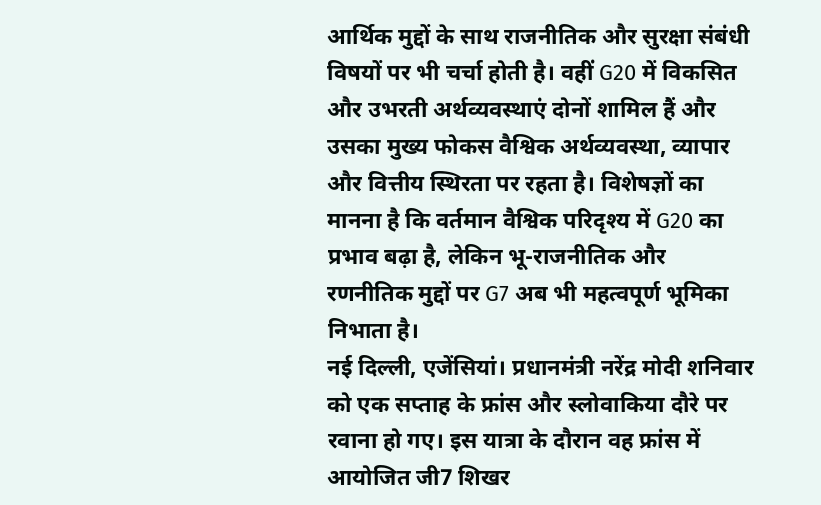आर्थिक मुद्दों के साथ राजनीतिक और सुरक्षा संबंधी विषयों पर भी चर्चा होती है। वहीं G20 में विकसित और उभरती अर्थव्यवस्थाएं दोनों शामिल हैं और उसका मुख्य फोकस वैश्विक अर्थव्यवस्था, व्यापार और वित्तीय स्थिरता पर रहता है। विशेषज्ञों का मानना है कि वर्तमान वैश्विक परिदृश्य में G20 का प्रभाव बढ़ा है, लेकिन भू-राजनीतिक और रणनीतिक मुद्दों पर G7 अब भी महत्वपूर्ण भूमिका निभाता है।
नई दिल्ली, एजेंसियां। प्रधानमंत्री नरेंद्र मोदी शनिवार को एक सप्ताह के फ्रांस और स्लोवाकिया दौरे पर रवाना हो गए। इस यात्रा के दौरान वह फ्रांस में आयोजित जी7 शिखर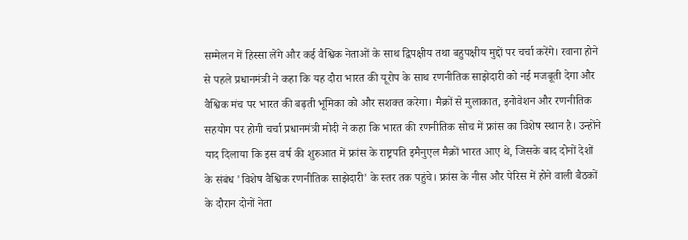सम्मेलन में हिस्सा लेंगे और कई वैश्विक नेताओं के साथ द्विपक्षीय तथा बहुपक्षीय मुद्दों पर चर्चा करेंगे। रवाना होने से पहले प्रधानमंत्री ने कहा कि यह दौरा भारत की यूरोप के साथ रणनीतिक साझेदारी को नई मजबूती देगा और वैश्विक मंच पर भारत की बढ़ती भूमिका को और सशक्त करेगा। मैक्रों से मुलाकात, इनोवेशन और रणनीतिक सहयोग पर होगी चर्चा प्रधानमंत्री मोदी ने कहा कि भारत की रणनीतिक सोच में फ्रांस का विशेष स्थान है। उन्होंने याद दिलाया कि इस वर्ष की शुरुआत में फ्रांस के राष्ट्रपति इमैनुएल मैक्रों भारत आए थे, जिसके बाद दोनों देशों के संबंध 'विशेष वैश्विक रणनीतिक साझेदारी' के स्तर तक पहुंचे। फ्रांस के नीस और पेरिस में होने वाली बैठकों के दौरान दोनों नेता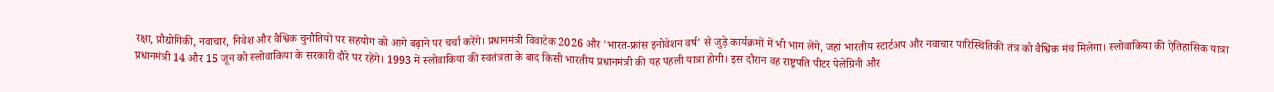रक्षा, प्रौद्योगिकी, नवाचार, निवेश और वैश्विक चुनौतियों पर सहयोग को आगे बढ़ाने पर चर्चा करेंगे। प्रधानमंत्री विवाटेक 2026 और 'भारत-फ्रांस इनोवेशन वर्ष' से जुड़े कार्यक्रमों में भी भाग लेंगे, जहां भारतीय स्टार्टअप और नवाचार पारिस्थितिकी तंत्र को वैश्विक मंच मिलेगा। स्लोवाकिया की ऐतिहासिक यात्रा प्रधानमंत्री 14 और 15 जून को स्लोवाकिया के सरकारी दौरे पर रहेंगे। 1993 में स्लोवाकिया की स्वतंत्रता के बाद किसी भारतीय प्रधानमंत्री की यह पहली यात्रा होगी। इस दौरान वह राष्ट्रपति पीटर पेलेग्रिनी और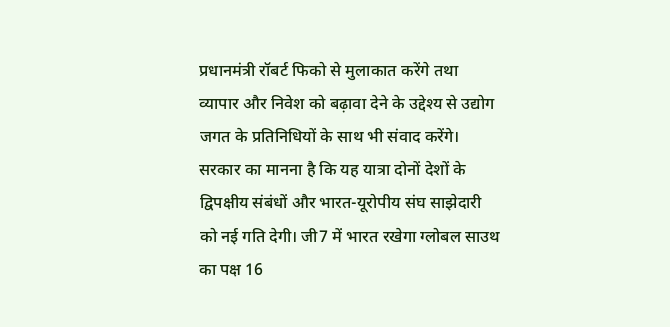प्रधानमंत्री रॉबर्ट फिको से मुलाकात करेंगे तथा व्यापार और निवेश को बढ़ावा देने के उद्देश्य से उद्योग जगत के प्रतिनिधियों के साथ भी संवाद करेंगे। सरकार का मानना है कि यह यात्रा दोनों देशों के द्विपक्षीय संबंधों और भारत-यूरोपीय संघ साझेदारी को नई गति देगी। जी7 में भारत रखेगा ग्लोबल साउथ का पक्ष 16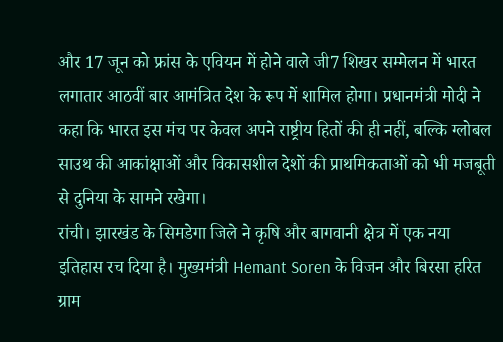और 17 जून को फ्रांस के एवियन में होने वाले जी7 शिखर सम्मेलन में भारत लगातार आठवीं बार आमंत्रित देश के रूप में शामिल होगा। प्रधानमंत्री मोदी ने कहा कि भारत इस मंच पर केवल अपने राष्ट्रीय हितों की ही नहीं, बल्कि ग्लोबल साउथ की आकांक्षाओं और विकासशील देशों की प्राथमिकताओं को भी मजबूती से दुनिया के सामने रखेगा।
रांची। झारखंड के सिमडेगा जिले ने कृषि और बागवानी क्षेत्र में एक नया इतिहास रच दिया है। मुख्यमंत्री Hemant Soren के विजन और बिरसा हरित ग्राम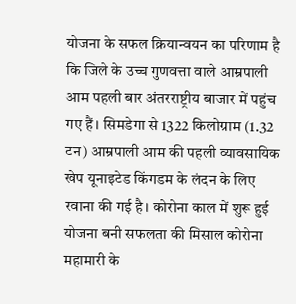योजना के सफल क्रियान्वयन का परिणाम है कि जिले के उच्च गुणवत्ता वाले आम्रपाली आम पहली बार अंतरराष्ट्रीय बाजार में पहुंच गए हैं। सिमडेगा से 1322 किलोग्राम (1.32 टन) आम्रपाली आम की पहली व्यावसायिक खेप यूनाइटेड किंगडम के लंदन के लिए रवाना की गई है। कोरोना काल में शुरू हुई योजना बनी सफलता की मिसाल कोरोना महामारी के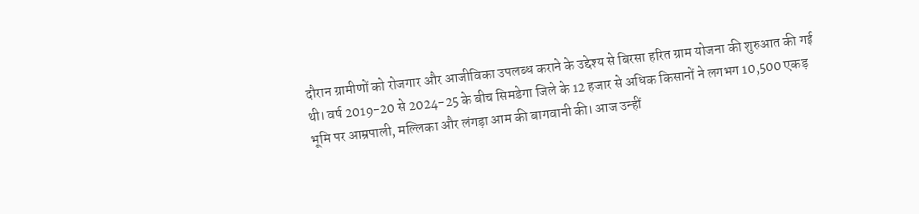दौरान ग्रामीणों को रोजगार और आजीविका उपलब्ध कराने के उद्देश्य से बिरसा हरित ग्राम योजना की शुरुआत की गई थी। वर्ष 2019-20 से 2024-25 के बीच सिमडेगा जिले के 12 हजार से अधिक किसानों ने लगभग 10,500 एकड़ भूमि पर आम्रपाली, मल्लिका और लंगड़ा आम की बागवानी की। आज उन्हीं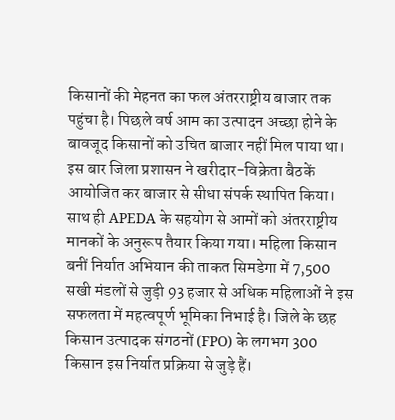किसानों की मेहनत का फल अंतरराष्ट्रीय बाजार तक पहुंचा है। पिछले वर्ष आम का उत्पादन अच्छा होने के बावजूद किसानों को उचित बाजार नहीं मिल पाया था। इस बार जिला प्रशासन ने खरीदार-विक्रेता बैठकें आयोजित कर बाजार से सीधा संपर्क स्थापित किया। साथ ही APEDA के सहयोग से आमों को अंतरराष्ट्रीय मानकों के अनुरूप तैयार किया गया। महिला किसान बनीं निर्यात अभियान की ताकत सिमडेगा में 7,500 सखी मंडलों से जुड़ी 93 हजार से अधिक महिलाओं ने इस सफलता में महत्वपूर्ण भूमिका निभाई है। जिले के छह किसान उत्पादक संगठनों (FPO) के लगभग 300 किसान इस निर्यात प्रक्रिया से जुड़े हैं।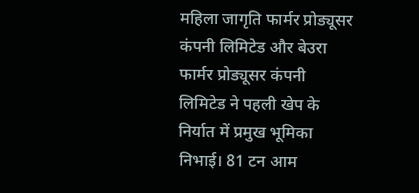महिला जागृति फार्मर प्रोड्यूसर कंपनी लिमिटेड और बेउरा फार्मर प्रोड्यूसर कंपनी लिमिटेड ने पहली खेप के निर्यात में प्रमुख भूमिका निभाई। 81 टन आम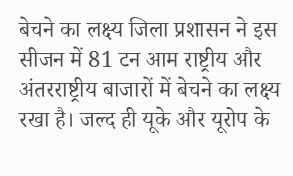बेचने का लक्ष्य जिला प्रशासन ने इस सीजन में 81 टन आम राष्ट्रीय और अंतरराष्ट्रीय बाजारों में बेचने का लक्ष्य रखा है। जल्द ही यूके और यूरोप के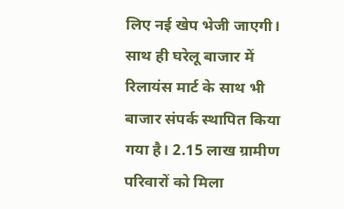लिए नई खेप भेजी जाएगी। साथ ही घरेलू बाजार में रिलायंस मार्ट के साथ भी बाजार संपर्क स्थापित किया गया है। 2.15 लाख ग्रामीण परिवारों को मिला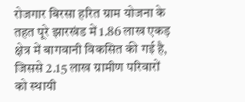रोजगार बिरसा हरित ग्राम योजना के तहत पूरे झारखंड में 1.86 लाख एकड़ क्षेत्र में बागवानी विकसित की गई है, जिससे 2.15 लाख ग्रामीण परिवारों को स्थायी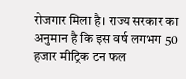रोजगार मिला है। राज्य सरकार का अनुमान है कि इस वर्ष लगभग 50 हजार मीट्रिक टन फल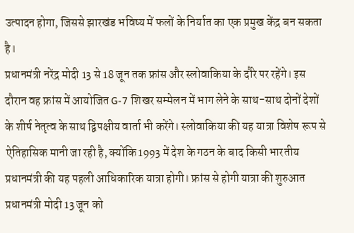उत्पादन होगा, जिससे झारखंड भविष्य में फलों के निर्यात का एक प्रमुख केंद्र बन सकता है।
प्रधानमंत्री नरेंद्र मोदी 13 से 18 जून तक फ्रांस और स्लोवाकिया के दौरे पर रहेंगे। इस दौरान वह फ्रांस में आयोजित G-7 शिखर सम्मेलन में भाग लेने के साथ-साथ दोनों देशों के शीर्ष नेतृत्व के साथ द्विपक्षीय वार्ता भी करेंगे। स्लोवाकिया की यह यात्रा विशेष रूप से ऐतिहासिक मानी जा रही है, क्योंकि 1993 में देश के गठन के बाद किसी भारतीय प्रधानमंत्री की यह पहली आधिकारिक यात्रा होगी। फ्रांस से होगी यात्रा की शुरुआत प्रधानमंत्री मोदी 13 जून को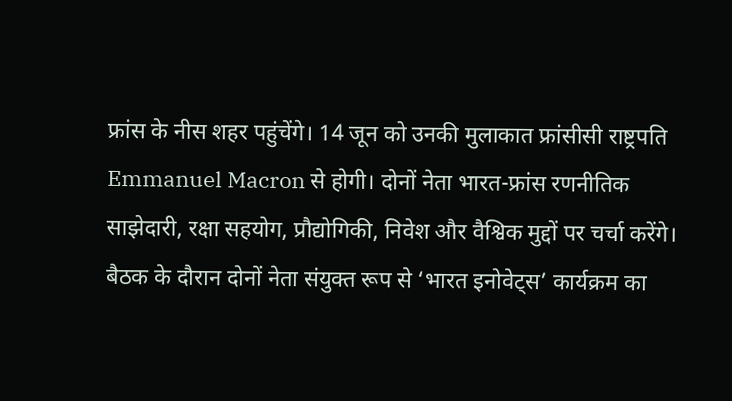फ्रांस के नीस शहर पहुंचेंगे। 14 जून को उनकी मुलाकात फ्रांसीसी राष्ट्रपति Emmanuel Macron से होगी। दोनों नेता भारत-फ्रांस रणनीतिक साझेदारी, रक्षा सहयोग, प्रौद्योगिकी, निवेश और वैश्विक मुद्दों पर चर्चा करेंगे। बैठक के दौरान दोनों नेता संयुक्त रूप से ‘भारत इनोवेट्स’ कार्यक्रम का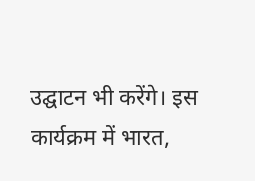उद्घाटन भी करेंगे। इस कार्यक्रम में भारत,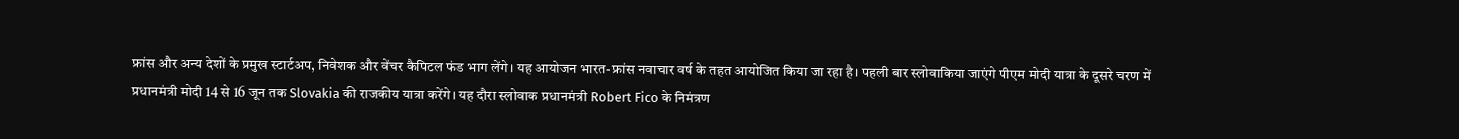फ्रांस और अन्य देशों के प्रमुख स्टार्टअप, निवेशक और वेंचर कैपिटल फंड भाग लेंगे। यह आयोजन भारत-फ्रांस नवाचार वर्ष के तहत आयोजित किया जा रहा है। पहली बार स्लोवाकिया जाएंगे पीएम मोदी यात्रा के दूसरे चरण में प्रधानमंत्री मोदी 14 से 16 जून तक Slovakia की राजकीय यात्रा करेंगे। यह दौरा स्लोवाक प्रधानमंत्री Robert Fico के निमंत्रण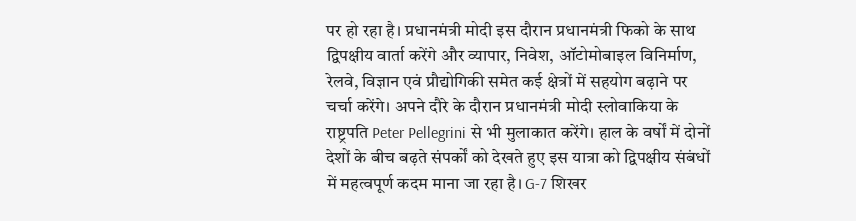पर हो रहा है। प्रधानमंत्री मोदी इस दौरान प्रधानमंत्री फिको के साथ द्विपक्षीय वार्ता करेंगे और व्यापार, निवेश, ऑटोमोबाइल विनिर्माण, रेलवे, विज्ञान एवं प्रौद्योगिकी समेत कई क्षेत्रों में सहयोग बढ़ाने पर चर्चा करेंगे। अपने दौरे के दौरान प्रधानमंत्री मोदी स्लोवाकिया के राष्ट्रपति Peter Pellegrini से भी मुलाकात करेंगे। हाल के वर्षों में दोनों देशों के बीच बढ़ते संपर्कों को देखते हुए इस यात्रा को द्विपक्षीय संबंधों में महत्वपूर्ण कदम माना जा रहा है। G-7 शिखर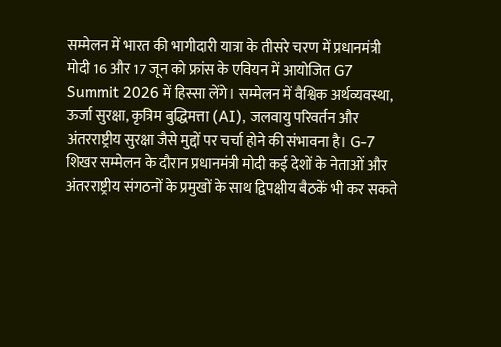सम्मेलन में भारत की भागीदारी यात्रा के तीसरे चरण में प्रधानमंत्री मोदी 16 और 17 जून को फ्रांस के एवियन में आयोजित G7 Summit 2026 में हिस्सा लेंगे। सम्मेलन में वैश्विक अर्थव्यवस्था, ऊर्जा सुरक्षा, कृत्रिम बुद्धिमत्ता (AI), जलवायु परिवर्तन और अंतरराष्ट्रीय सुरक्षा जैसे मुद्दों पर चर्चा होने की संभावना है। G-7 शिखर सम्मेलन के दौरान प्रधानमंत्री मोदी कई देशों के नेताओं और अंतरराष्ट्रीय संगठनों के प्रमुखों के साथ द्विपक्षीय बैठकें भी कर सकते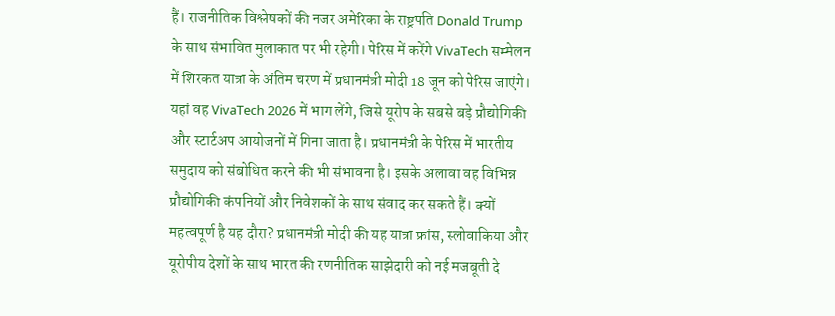हैं। राजनीतिक विश्लेषकों की नजर अमेरिका के राष्ट्रपति Donald Trump के साथ संभावित मुलाकात पर भी रहेगी। पेरिस में करेंगे VivaTech सम्मेलन में शिरकत यात्रा के अंतिम चरण में प्रधानमंत्री मोदी 18 जून को पेरिस जाएंगे। यहां वह VivaTech 2026 में भाग लेंगे, जिसे यूरोप के सबसे बड़े प्रौद्योगिकी और स्टार्टअप आयोजनों में गिना जाता है। प्रधानमंत्री के पेरिस में भारतीय समुदाय को संबोधित करने की भी संभावना है। इसके अलावा वह विभिन्न प्रौद्योगिकी कंपनियों और निवेशकों के साथ संवाद कर सकते हैं। क्यों महत्वपूर्ण है यह दौरा? प्रधानमंत्री मोदी की यह यात्रा फ्रांस, स्लोवाकिया और यूरोपीय देशों के साथ भारत की रणनीतिक साझेदारी को नई मजबूती दे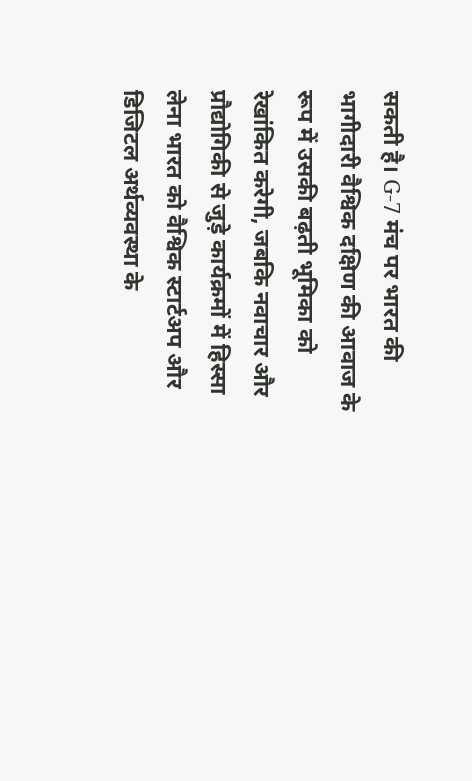सकती है। G-7 मंच पर भारत की भागीदारी वैश्विक दक्षिण की आवाज के रूप में उसकी बढ़ती भूमिका को रेखांकित करेगी, जबकि नवाचार और प्रौद्योगिकी से जुड़े कार्यक्रमों में हिस्सा लेना भारत को वैश्विक स्टार्टअप और डिजिटल अर्थव्यवस्था के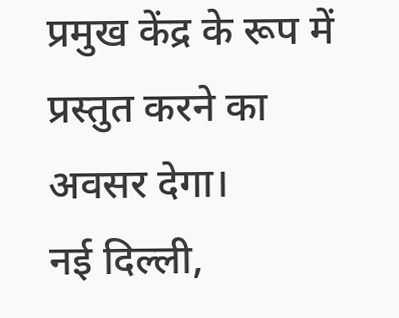प्रमुख केंद्र के रूप में प्रस्तुत करने का अवसर देगा।
नई दिल्ली,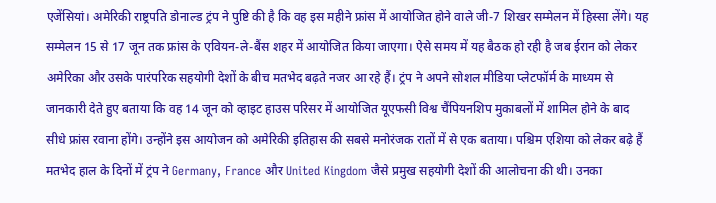एजेंसियां। अमेरिकी राष्ट्रपति डोनाल्ड ट्रंप ने पुष्टि की है कि वह इस महीने फ्रांस में आयोजित होने वाले जी-7 शिखर सम्मेलन में हिस्सा लेंगे। यह सम्मेलन 15 से 17 जून तक फ्रांस के एवियन-ले-बैंस शहर में आयोजित किया जाएगा। ऐसे समय में यह बैठक हो रही है जब ईरान को लेकर अमेरिका और उसके पारंपरिक सहयोगी देशों के बीच मतभेद बढ़ते नजर आ रहे हैं। ट्रंप ने अपने सोशल मीडिया प्लेटफॉर्म के माध्यम से जानकारी देते हुए बताया कि वह 14 जून को व्हाइट हाउस परिसर में आयोजित यूएफसी विश्व चैंपियनशिप मुकाबलों में शामिल होने के बाद सीधे फ्रांस रवाना होंगे। उन्होंने इस आयोजन को अमेरिकी इतिहास की सबसे मनोरंजक रातों में से एक बताया। पश्चिम एशिया को लेकर बढ़े हैं मतभेद हाल के दिनों में ट्रंप ने Germany, France और United Kingdom जैसे प्रमुख सहयोगी देशों की आलोचना की थी। उनका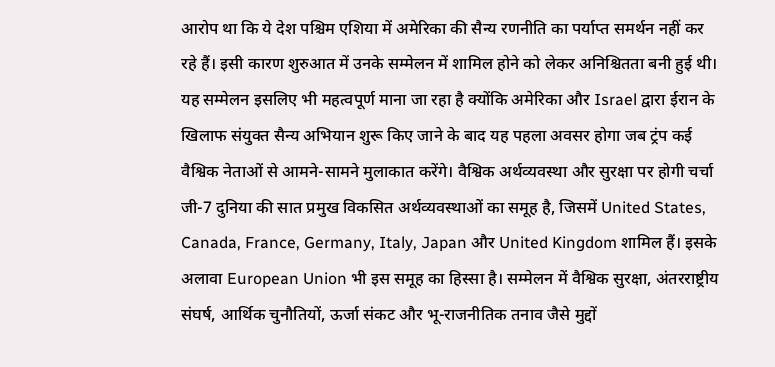आरोप था कि ये देश पश्चिम एशिया में अमेरिका की सैन्य रणनीति का पर्याप्त समर्थन नहीं कर रहे हैं। इसी कारण शुरुआत में उनके सम्मेलन में शामिल होने को लेकर अनिश्चितता बनी हुई थी। यह सम्मेलन इसलिए भी महत्वपूर्ण माना जा रहा है क्योंकि अमेरिका और Israel द्वारा ईरान के खिलाफ संयुक्त सैन्य अभियान शुरू किए जाने के बाद यह पहला अवसर होगा जब ट्रंप कई वैश्विक नेताओं से आमने-सामने मुलाकात करेंगे। वैश्विक अर्थव्यवस्था और सुरक्षा पर होगी चर्चा जी-7 दुनिया की सात प्रमुख विकसित अर्थव्यवस्थाओं का समूह है, जिसमें United States, Canada, France, Germany, Italy, Japan और United Kingdom शामिल हैं। इसके अलावा European Union भी इस समूह का हिस्सा है। सम्मेलन में वैश्विक सुरक्षा, अंतरराष्ट्रीय संघर्ष, आर्थिक चुनौतियों, ऊर्जा संकट और भू-राजनीतिक तनाव जैसे मुद्दों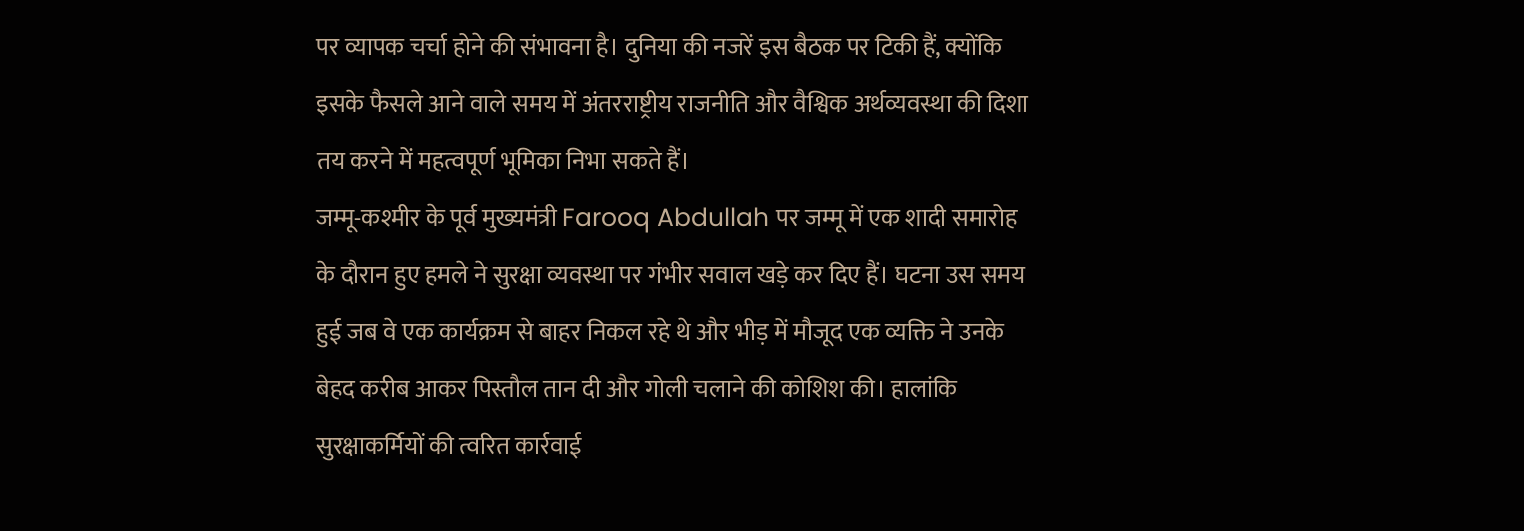पर व्यापक चर्चा होने की संभावना है। दुनिया की नजरें इस बैठक पर टिकी हैं, क्योंकि इसके फैसले आने वाले समय में अंतरराष्ट्रीय राजनीति और वैश्विक अर्थव्यवस्था की दिशा तय करने में महत्वपूर्ण भूमिका निभा सकते हैं।
जम्मू-कश्मीर के पूर्व मुख्यमंत्री Farooq Abdullah पर जम्मू में एक शादी समारोह के दौरान हुए हमले ने सुरक्षा व्यवस्था पर गंभीर सवाल खड़े कर दिए हैं। घटना उस समय हुई जब वे एक कार्यक्रम से बाहर निकल रहे थे और भीड़ में मौजूद एक व्यक्ति ने उनके बेहद करीब आकर पिस्तौल तान दी और गोली चलाने की कोशिश की। हालांकि सुरक्षाकर्मियों की त्वरित कार्रवाई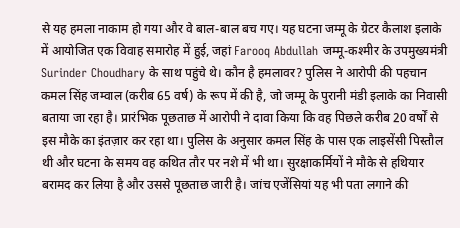से यह हमला नाकाम हो गया और वे बाल-बाल बच गए। यह घटना जम्मू के ग्रेटर कैलाश इलाके में आयोजित एक विवाह समारोह में हुई, जहां Farooq Abdullah जम्मू-कश्मीर के उपमुख्यमंत्री Surinder Choudhary के साथ पहुंचे थे। कौन है हमलावर? पुलिस ने आरोपी की पहचान कमल सिंह जम्वाल (करीब 65 वर्ष) के रूप में की है, जो जम्मू के पुरानी मंडी इलाके का निवासी बताया जा रहा है। प्रारंभिक पूछताछ में आरोपी ने दावा किया कि वह पिछले करीब 20 वर्षों से इस मौके का इंतज़ार कर रहा था। पुलिस के अनुसार कमल सिंह के पास एक लाइसेंसी पिस्तौल थी और घटना के समय वह कथित तौर पर नशे में भी था। सुरक्षाकर्मियों ने मौके से हथियार बरामद कर लिया है और उससे पूछताछ जारी है। जांच एजेंसियां यह भी पता लगाने की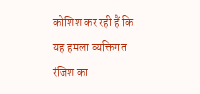कोशिश कर रही हैं कि यह हमला व्यक्तिगत रंजिश का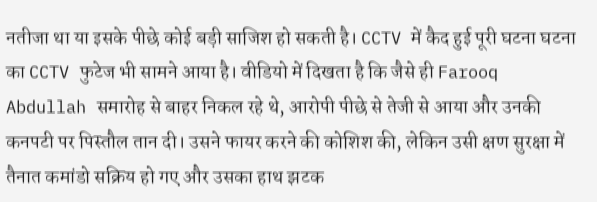नतीजा था या इसके पीछे कोई बड़ी साजिश हो सकती है। CCTV में कैद हुई पूरी घटना घटना का CCTV फुटेज भी सामने आया है। वीडियो में दिखता है कि जैसे ही Farooq Abdullah समारोह से बाहर निकल रहे थे, आरोपी पीछे से तेजी से आया और उनकी कनपटी पर पिस्तौल तान दी। उसने फायर करने की कोशिश की, लेकिन उसी क्षण सुरक्षा में तैनात कमांडो सक्रिय हो गए और उसका हाथ झटक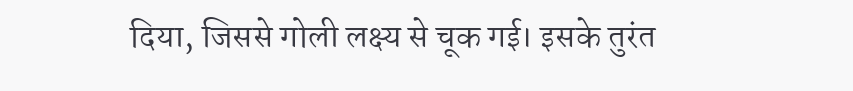दिया, जिससे गोली लक्ष्य से चूक गई। इसके तुरंत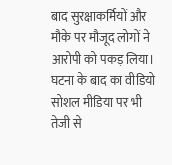बाद सुरक्षाकर्मियों और मौके पर मौजूद लोगों ने आरोपी को पकड़ लिया। घटना के बाद का वीडियो सोशल मीडिया पर भी तेजी से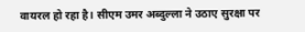वायरल हो रहा है। सीएम उमर अब्दुल्ला ने उठाए सुरक्षा पर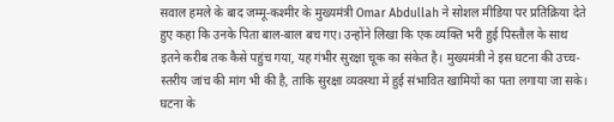सवाल हमले के बाद जम्मू-कश्मीर के मुख्यमंत्री Omar Abdullah ने सोशल मीडिया पर प्रतिक्रिया देते हुए कहा कि उनके पिता बाल-बाल बच गए। उन्होंने लिखा कि एक व्यक्ति भरी हुई पिस्तौल के साथ इतने करीब तक कैसे पहुंच गया, यह गंभीर सुरक्षा चूक का संकेत है। मुख्यमंत्री ने इस घटना की उच्च-स्तरीय जांच की मांग भी की है, ताकि सुरक्षा व्यवस्था में हुई संभावित खामियों का पता लगाया जा सके। घटना के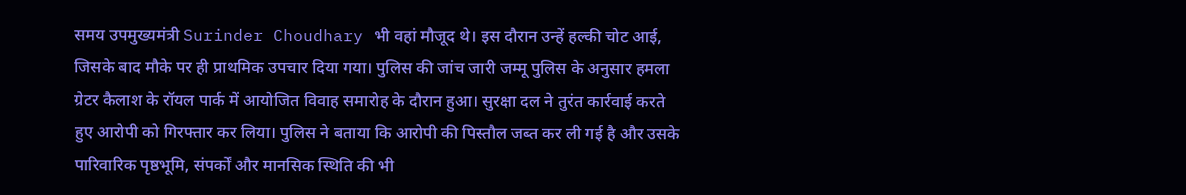समय उपमुख्यमंत्री Surinder Choudhary भी वहां मौजूद थे। इस दौरान उन्हें हल्की चोट आई, जिसके बाद मौके पर ही प्राथमिक उपचार दिया गया। पुलिस की जांच जारी जम्मू पुलिस के अनुसार हमला ग्रेटर कैलाश के रॉयल पार्क में आयोजित विवाह समारोह के दौरान हुआ। सुरक्षा दल ने तुरंत कार्रवाई करते हुए आरोपी को गिरफ्तार कर लिया। पुलिस ने बताया कि आरोपी की पिस्तौल जब्त कर ली गई है और उसके पारिवारिक पृष्ठभूमि, संपर्कों और मानसिक स्थिति की भी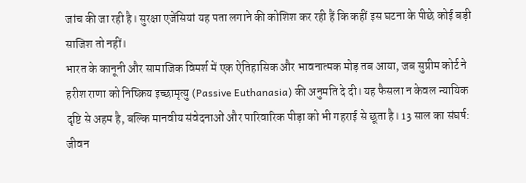जांच की जा रही है। सुरक्षा एजेंसियां यह पता लगाने की कोशिश कर रही हैं कि कहीं इस घटना के पीछे कोई बड़ी साजिश तो नहीं।
भारत के कानूनी और सामाजिक विमर्श में एक ऐतिहासिक और भावनात्मक मोड़ तब आया, जब सुप्रीम कोर्ट ने हरीश राणा को निष्क्रिय इच्छामृत्यु (Passive Euthanasia) की अनुमति दे दी। यह फैसला न केवल न्यायिक दृष्टि से अहम है, बल्कि मानवीय संवेदनाओं और पारिवारिक पीड़ा को भी गहराई से छूता है। 13 साल का संघर्ष: जीवन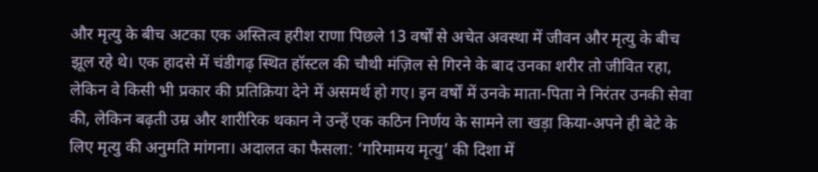और मृत्यु के बीच अटका एक अस्तित्व हरीश राणा पिछले 13 वर्षों से अचेत अवस्था में जीवन और मृत्यु के बीच झूल रहे थे। एक हादसे में चंडीगढ़ स्थित हॉस्टल की चौथी मंज़िल से गिरने के बाद उनका शरीर तो जीवित रहा, लेकिन वे किसी भी प्रकार की प्रतिक्रिया देने में असमर्थ हो गए। इन वर्षों में उनके माता-पिता ने निरंतर उनकी सेवा की, लेकिन बढ़ती उम्र और शारीरिक थकान ने उन्हें एक कठिन निर्णय के सामने ला खड़ा किया-अपने ही बेटे के लिए मृत्यु की अनुमति मांगना। अदालत का फैसला: ‘गरिमामय मृत्यु’ की दिशा में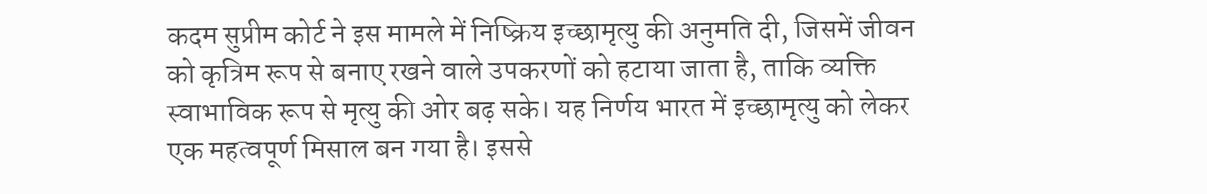कदम सुप्रीम कोर्ट ने इस मामले में निष्क्रिय इच्छामृत्यु की अनुमति दी, जिसमें जीवन को कृत्रिम रूप से बनाए रखने वाले उपकरणों को हटाया जाता है, ताकि व्यक्ति स्वाभाविक रूप से मृत्यु की ओर बढ़ सके। यह निर्णय भारत में इच्छामृत्यु को लेकर एक महत्वपूर्ण मिसाल बन गया है। इससे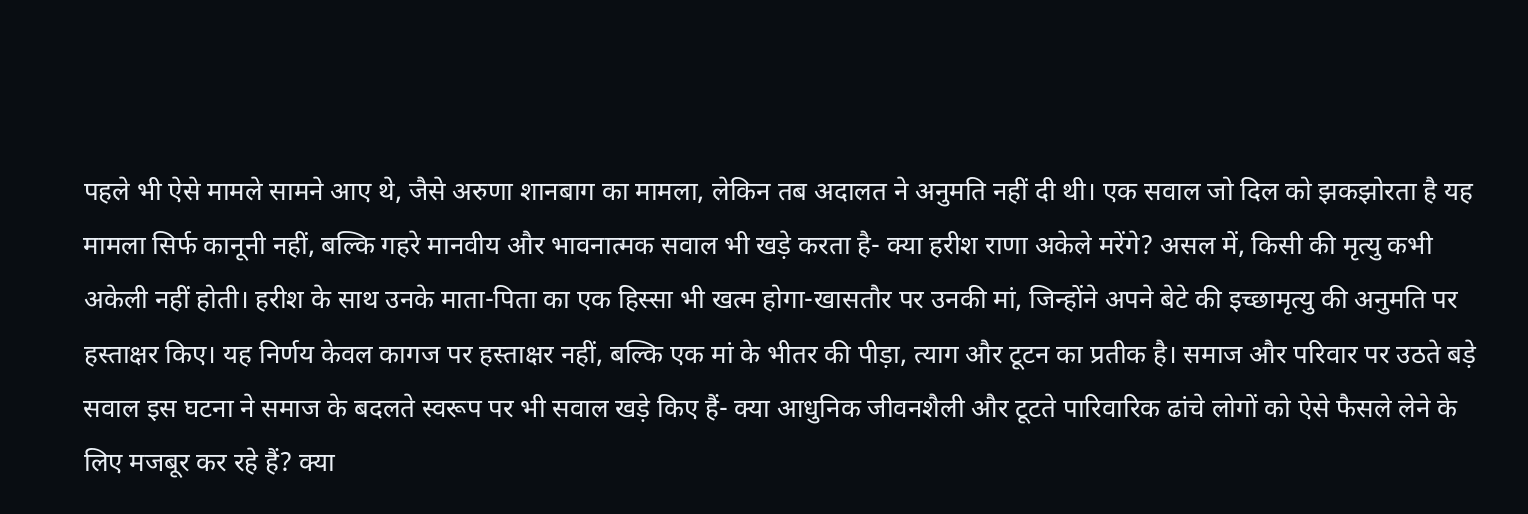पहले भी ऐसे मामले सामने आए थे, जैसे अरुणा शानबाग का मामला, लेकिन तब अदालत ने अनुमति नहीं दी थी। एक सवाल जो दिल को झकझोरता है यह मामला सिर्फ कानूनी नहीं, बल्कि गहरे मानवीय और भावनात्मक सवाल भी खड़े करता है- क्या हरीश राणा अकेले मरेंगे? असल में, किसी की मृत्यु कभी अकेली नहीं होती। हरीश के साथ उनके माता-पिता का एक हिस्सा भी खत्म होगा-खासतौर पर उनकी मां, जिन्होंने अपने बेटे की इच्छामृत्यु की अनुमति पर हस्ताक्षर किए। यह निर्णय केवल कागज पर हस्ताक्षर नहीं, बल्कि एक मां के भीतर की पीड़ा, त्याग और टूटन का प्रतीक है। समाज और परिवार पर उठते बड़े सवाल इस घटना ने समाज के बदलते स्वरूप पर भी सवाल खड़े किए हैं- क्या आधुनिक जीवनशैली और टूटते पारिवारिक ढांचे लोगों को ऐसे फैसले लेने के लिए मजबूर कर रहे हैं? क्या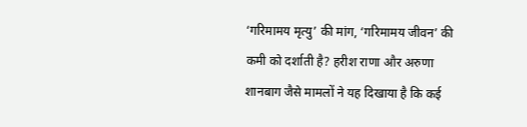‘गरिमामय मृत्यु’ की मांग, ‘गरिमामय जीवन’ की कमी को दर्शाती है? हरीश राणा और अरुणा शानबाग जैसे मामलों ने यह दिखाया है कि कई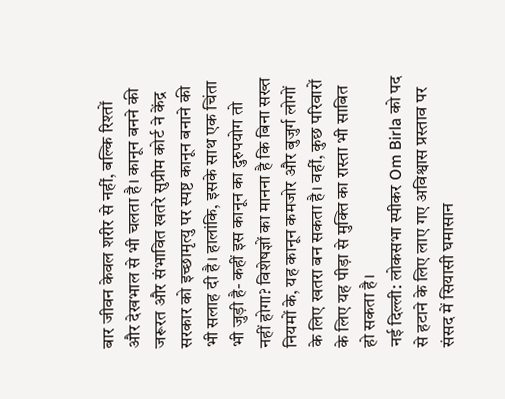बार जीवन केवल शरीर से नहीं, बल्कि रिश्तों और देखभाल से भी चलता है। कानून बनने की जरूरत और संभावित खतरे सुप्रीम कोर्ट ने केंद्र सरकार को इच्छामृत्यु पर स्पष्ट कानून बनाने की भी सलाह दी है। हालांकि, इसके साथ एक चिंता भी जुड़ी है- कहीं इस कानून का दुरुपयोग तो नहीं होगा? विशेषज्ञों का मानना है कि बिना सख्त नियमों के, यह कानून कमजोर और बुजुर्ग लोगों के लिए खतरा बन सकता है। वहीं, कुछ परिवारों के लिए यह पीड़ा से मुक्ति का रास्ता भी साबित हो सकता है।
नई दिल्ली: लोकसभा स्पीकर Om Birla को पद से हटाने के लिए लाए गए अविश्वास प्रस्ताव पर संसद में सियासी घमासान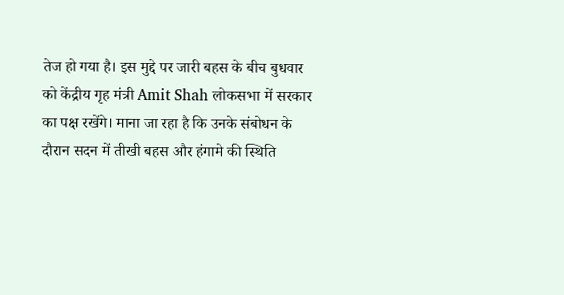तेज हो गया है। इस मुद्दे पर जारी बहस के बीच बुधवार को केंद्रीय गृह मंत्री Amit Shah लोकसभा में सरकार का पक्ष रखेंगे। माना जा रहा है कि उनके संबोधन के दौरान सदन में तीखी बहस और हंगामे की स्थिति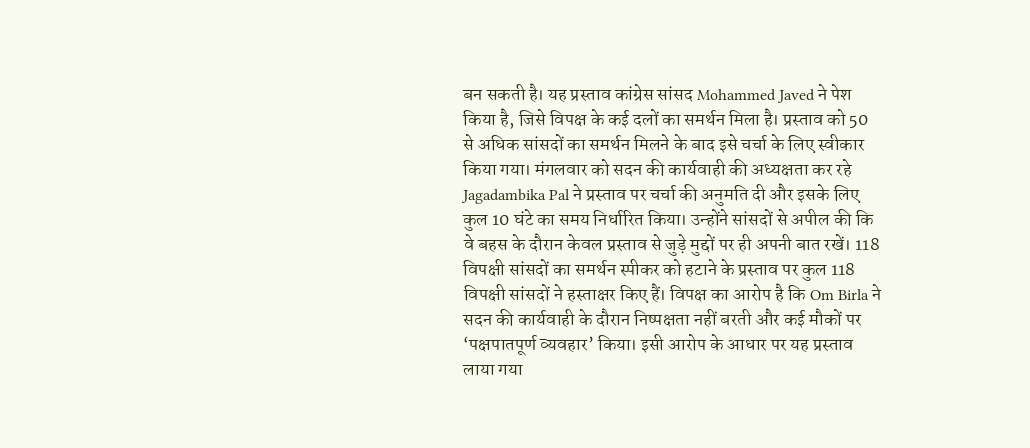बन सकती है। यह प्रस्ताव कांग्रेस सांसद Mohammed Javed ने पेश किया है, जिसे विपक्ष के कई दलों का समर्थन मिला है। प्रस्ताव को 50 से अधिक सांसदों का समर्थन मिलने के बाद इसे चर्चा के लिए स्वीकार किया गया। मंगलवार को सदन की कार्यवाही की अध्यक्षता कर रहे Jagadambika Pal ने प्रस्ताव पर चर्चा की अनुमति दी और इसके लिए कुल 10 घंटे का समय निर्धारित किया। उन्होंने सांसदों से अपील की कि वे बहस के दौरान केवल प्रस्ताव से जुड़े मुद्दों पर ही अपनी बात रखें। 118 विपक्षी सांसदों का समर्थन स्पीकर को हटाने के प्रस्ताव पर कुल 118 विपक्षी सांसदों ने हस्ताक्षर किए हैं। विपक्ष का आरोप है कि Om Birla ने सदन की कार्यवाही के दौरान निष्पक्षता नहीं बरती और कई मौकों पर ‘पक्षपातपूर्ण व्यवहार’ किया। इसी आरोप के आधार पर यह प्रस्ताव लाया गया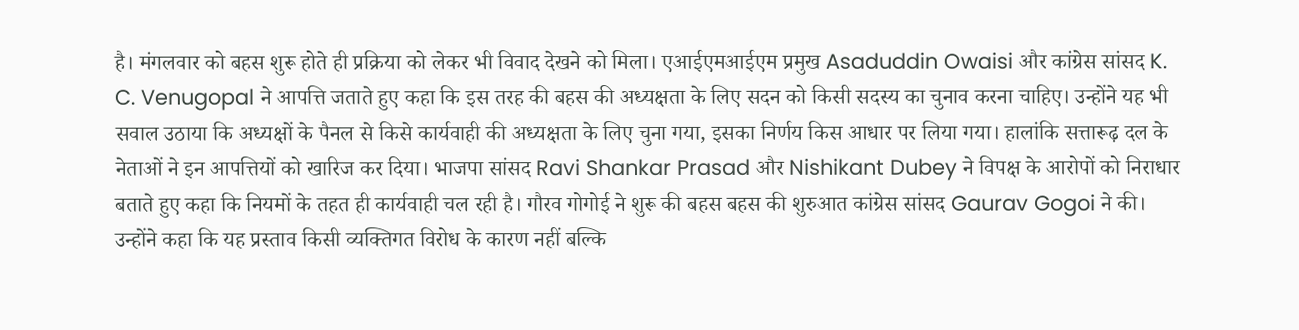है। मंगलवार को बहस शुरू होते ही प्रक्रिया को लेकर भी विवाद देखने को मिला। एआईएमआईएम प्रमुख Asaduddin Owaisi और कांग्रेस सांसद K. C. Venugopal ने आपत्ति जताते हुए कहा कि इस तरह की बहस की अध्यक्षता के लिए सदन को किसी सदस्य का चुनाव करना चाहिए। उन्होंने यह भी सवाल उठाया कि अध्यक्षों के पैनल से किसे कार्यवाही की अध्यक्षता के लिए चुना गया, इसका निर्णय किस आधार पर लिया गया। हालांकि सत्तारूढ़ दल के नेताओं ने इन आपत्तियों को खारिज कर दिया। भाजपा सांसद Ravi Shankar Prasad और Nishikant Dubey ने विपक्ष के आरोपों को निराधार बताते हुए कहा कि नियमों के तहत ही कार्यवाही चल रही है। गौरव गोगोई ने शुरू की बहस बहस की शुरुआत कांग्रेस सांसद Gaurav Gogoi ने की। उन्होंने कहा कि यह प्रस्ताव किसी व्यक्तिगत विरोध के कारण नहीं बल्कि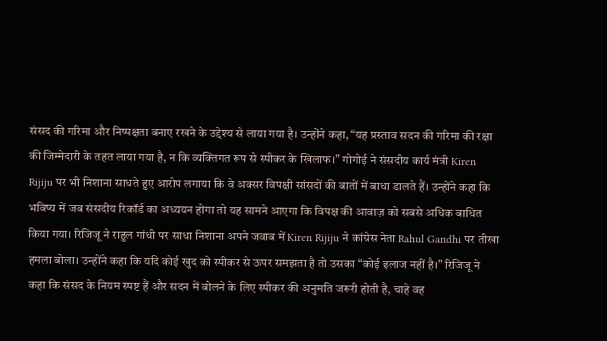संसद की गरिमा और निष्पक्षता बनाए रखने के उद्देश्य से लाया गया है। उन्होंने कहा, “यह प्रस्ताव सदन की गरिमा की रक्षा की जिम्मेदारी के तहत लाया गया है, न कि व्यक्तिगत रूप से स्पीकर के खिलाफ।” गोगोई ने संसदीय कार्य मंत्री Kiren Rijiju पर भी निशाना साधते हुए आरोप लगाया कि वे अक्सर विपक्षी सांसदों की बातों में बाधा डालते हैं। उन्होंने कहा कि भविष्य में जब संसदीय रिकॉर्ड का अध्ययन होगा तो यह सामने आएगा कि विपक्ष की आवाज़ को सबसे अधिक बाधित किया गया। रिजिजू ने राहुल गांधी पर साधा निशाना अपने जवाब में Kiren Rijiju ने कांग्रेस नेता Rahul Gandhi पर तीखा हमला बोला। उन्होंने कहा कि यदि कोई खुद को स्पीकर से ऊपर समझता है तो उसका “कोई इलाज नहीं है।” रिजिजू ने कहा कि संसद के नियम स्पष्ट हैं और सदन में बोलने के लिए स्पीकर की अनुमति जरूरी होती है, चाहे वह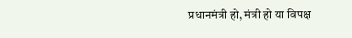प्रधानमंत्री हो, मंत्री हो या विपक्ष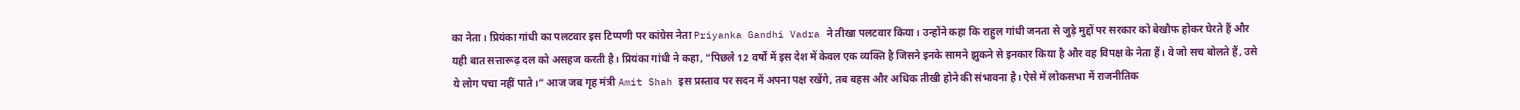का नेता। प्रियंका गांधी का पलटवार इस टिप्पणी पर कांग्रेस नेता Priyanka Gandhi Vadra ने तीखा पलटवार किया। उन्होंने कहा कि राहुल गांधी जनता से जुड़े मुद्दों पर सरकार को बेखौफ होकर घेरते हैं और यही बात सत्तारूढ़ दल को असहज करती है। प्रियंका गांधी ने कहा, “पिछले 12 वर्षों में इस देश में केवल एक व्यक्ति है जिसने इनके सामने झुकने से इनकार किया है और वह विपक्ष के नेता हैं। वे जो सच बोलते हैं, उसे ये लोग पचा नहीं पाते।” आज जब गृह मंत्री Amit Shah इस प्रस्ताव पर सदन में अपना पक्ष रखेंगे, तब बहस और अधिक तीखी होने की संभावना है। ऐसे में लोकसभा में राजनीतिक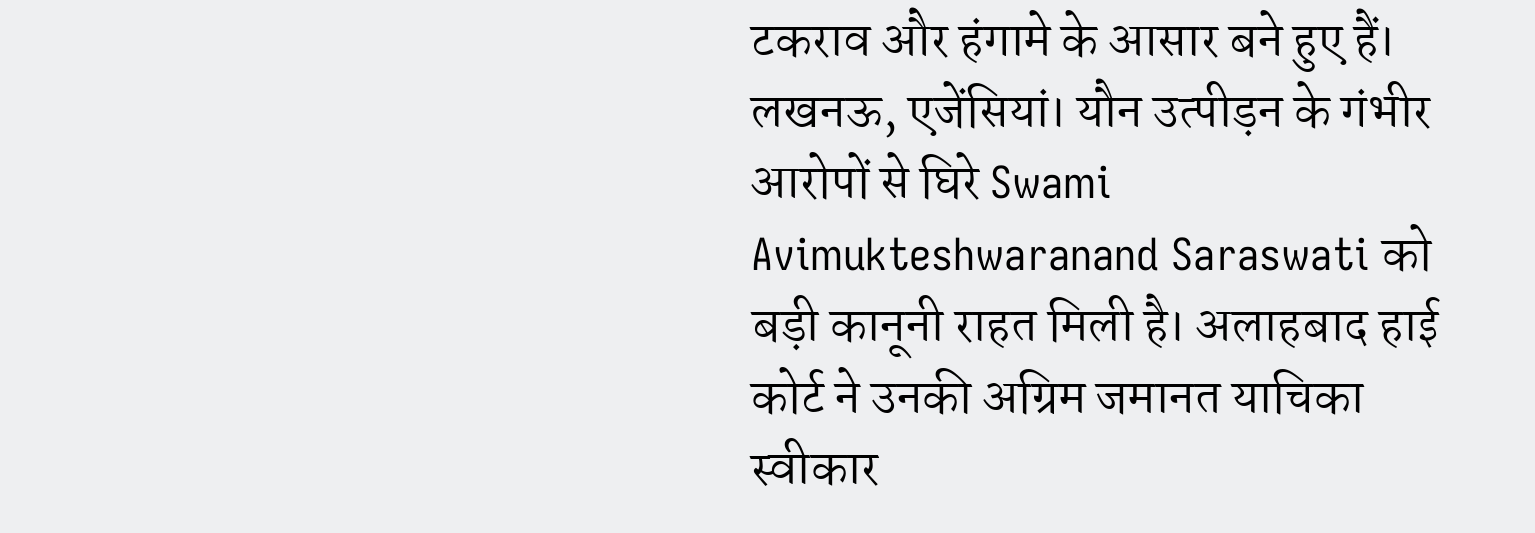टकराव और हंगामे के आसार बने हुए हैं।
लखनऊ, एजेंसियां। यौन उत्पीड़न के गंभीर आरोपों से घिरे Swami Avimukteshwaranand Saraswati को बड़ी कानूनी राहत मिली है। अलाहबाद हाई कोर्ट ने उनकी अग्रिम जमानत याचिका स्वीकार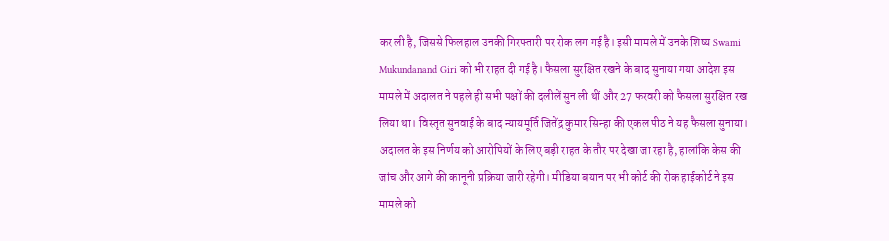कर ली है, जिससे फिलहाल उनकी गिरफ्तारी पर रोक लग गई है। इसी मामले में उनके शिष्य Swami Mukundanand Giri को भी राहत दी गई है। फैसला सुरक्षित रखने के बाद सुनाया गया आदेश इस मामले में अदालत ने पहले ही सभी पक्षों की दलीलें सुन ली थीं और 27 फरवरी को फैसला सुरक्षित रख लिया था। विस्तृत सुनवाई के बाद न्यायमूर्ति जितेंद्र कुमार सिन्हा की एकल पीठ ने यह फैसला सुनाया। अदालत के इस निर्णय को आरोपियों के लिए बड़ी राहत के तौर पर देखा जा रहा है, हालांकि केस की जांच और आगे की कानूनी प्रक्रिया जारी रहेगी। मीडिया बयान पर भी कोर्ट की रोक हाईकोर्ट ने इस मामले को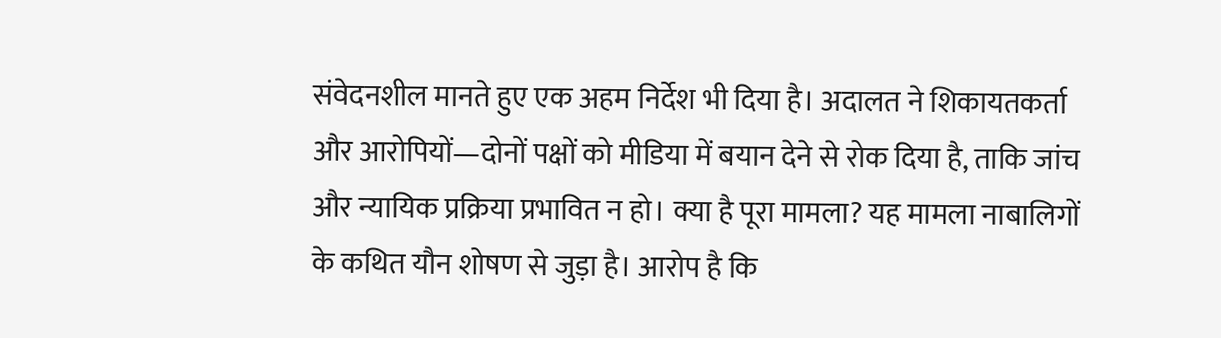संवेदनशील मानते हुए एक अहम निर्देश भी दिया है। अदालत ने शिकायतकर्ता और आरोपियों—दोनों पक्षों को मीडिया में बयान देने से रोक दिया है, ताकि जांच और न्यायिक प्रक्रिया प्रभावित न हो। क्या है पूरा मामला? यह मामला नाबालिगों के कथित यौन शोषण से जुड़ा है। आरोप है कि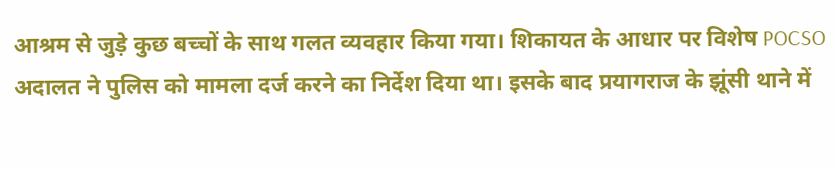आश्रम से जुड़े कुछ बच्चों के साथ गलत व्यवहार किया गया। शिकायत के आधार पर विशेष POCSO अदालत ने पुलिस को मामला दर्ज करने का निर्देश दिया था। इसके बाद प्रयागराज के झूंसी थाने में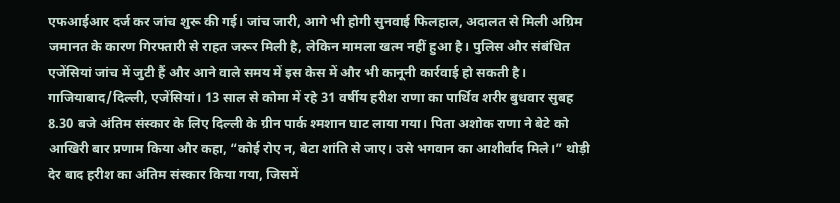एफआईआर दर्ज कर जांच शुरू की गई। जांच जारी, आगे भी होगी सुनवाई फिलहाल, अदालत से मिली अग्रिम जमानत के कारण गिरफ्तारी से राहत जरूर मिली है, लेकिन मामला खत्म नहीं हुआ है। पुलिस और संबंधित एजेंसियां जांच में जुटी हैं और आने वाले समय में इस केस में और भी कानूनी कार्रवाई हो सकती है।
गाजियाबाद/दिल्ली, एजेंसियां। 13 साल से कोमा में रहे 31 वर्षीय हरीश राणा का पार्थिव शरीर बुधवार सुबह 8.30 बजे अंतिम संस्कार के लिए दिल्ली के ग्रीन पार्क श्मशान घाट लाया गया। पिता अशोक राणा ने बेटे को आखिरी बार प्रणाम किया और कहा, “कोई रोए न, बेटा शांति से जाए। उसे भगवान का आशीर्वाद मिले।” थोड़ी देर बाद हरीश का अंतिम संस्कार किया गया, जिसमें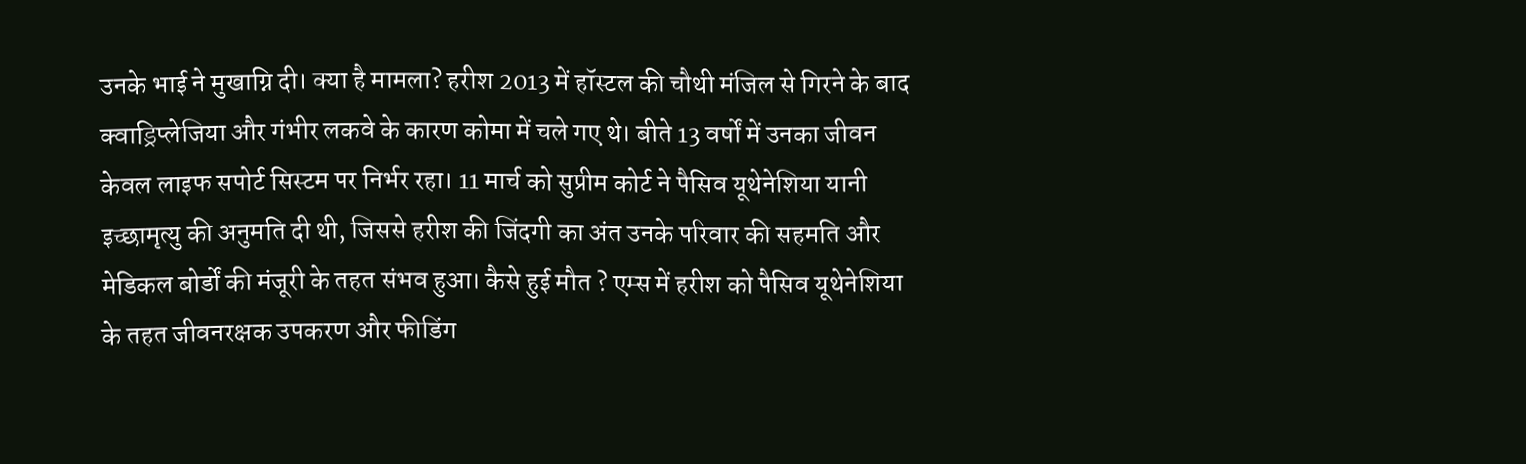उनके भाई ने मुखाग्नि दी। क्या है मामला? हरीश 2013 में हॉस्टल की चौथी मंजिल से गिरने के बाद क्वाड्रिप्लेजिया और गंभीर लकवे के कारण कोमा में चले गए थे। बीते 13 वर्षों में उनका जीवन केवल लाइफ सपोर्ट सिस्टम पर निर्भर रहा। 11 मार्च को सुप्रीम कोर्ट ने पैसिव यूथेनेशिया यानी इच्छामृत्यु की अनुमति दी थी, जिससे हरीश की जिंदगी का अंत उनके परिवार की सहमति और मेडिकल बोर्डों की मंजूरी के तहत संभव हुआ। कैसे हुई मौत ? एम्स में हरीश को पैसिव यूथेनेशिया के तहत जीवनरक्षक उपकरण और फीडिंग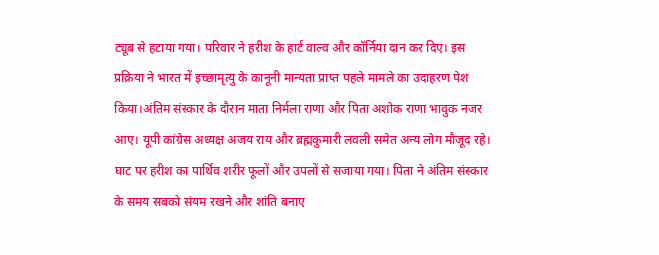ट्यूब से हटाया गया। परिवार ने हरीश के हार्ट वाल्व और कॉर्निया दान कर दिए। इस प्रक्रिया ने भारत में इच्छामृत्यु के कानूनी मान्यता प्राप्त पहले मामले का उदाहरण पेश किया।अंतिम संस्कार के दौरान माता निर्मला राणा और पिता अशोक राणा भावुक नजर आए। यूपी कांग्रेस अध्यक्ष अजय राय और ब्रह्मकुमारी लवली समेत अन्य लोग मौजूद रहे। घाट पर हरीश का पार्थिव शरीर फूलों और उपलों से सजाया गया। पिता ने अंतिम संस्कार के समय सबको संयम रखने और शांति बनाए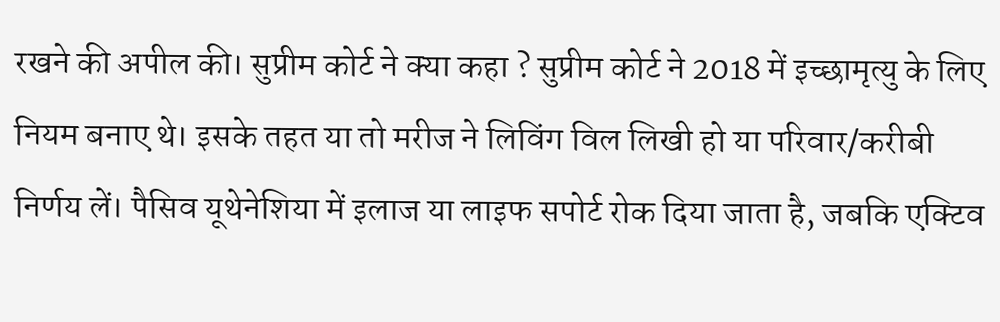रखने की अपील की। सुप्रीम कोर्ट ने क्या कहा ? सुप्रीम कोर्ट ने 2018 में इच्छामृत्यु के लिए नियम बनाए थे। इसके तहत या तो मरीज ने लिविंग विल लिखी हो या परिवार/करीबी निर्णय लें। पैसिव यूथेनेशिया में इलाज या लाइफ सपोर्ट रोक दिया जाता है, जबकि एक्टिव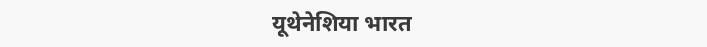यूथेनेशिया भारत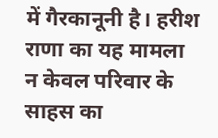में गैरकानूनी है। हरीश राणा का यह मामला न केवल परिवार के साहस का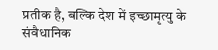प्रतीक है, बल्कि देश में इच्छामृत्यु के संवैधानिक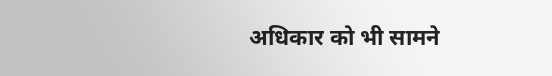अधिकार को भी सामने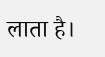लाता है।